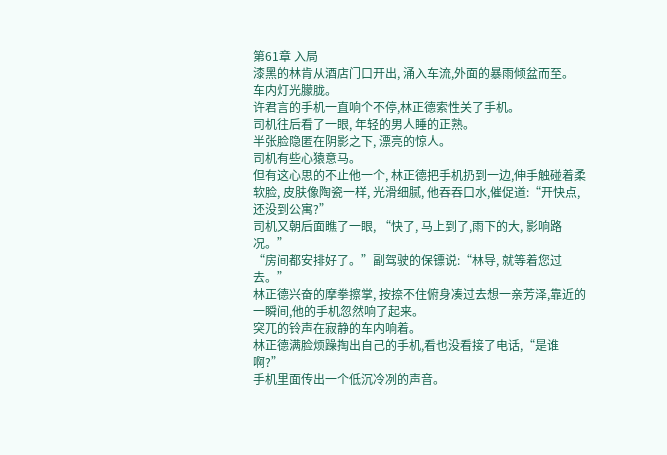第61章 入局
漆黑的林肯从酒店门口开出, 涌入车流,外面的暴雨倾盆而至。
车内灯光朦胧。
许君言的手机一直响个不停,林正德索性关了手机。
司机往后看了一眼, 年轻的男人睡的正熟。
半张脸隐匿在阴影之下, 漂亮的惊人。
司机有些心猿意马。
但有这心思的不止他一个, 林正德把手机扔到一边,伸手触碰着柔软脸, 皮肤像陶瓷一样, 光滑细腻, 他吞吞口水,催促道:“开快点,还没到公寓?”
司机又朝后面瞧了一眼, “快了, 马上到了,雨下的大, 影响路况。”
“房间都安排好了。”副驾驶的保镖说:“林导, 就等着您过去。”
林正德兴奋的摩拳擦掌, 按捺不住俯身凑过去想一亲芳泽,靠近的一瞬间,他的手机忽然响了起来。
突兀的铃声在寂静的车内响着。
林正德满脸烦躁掏出自己的手机,看也没看接了电话,“是谁啊?”
手机里面传出一个低沉冷冽的声音。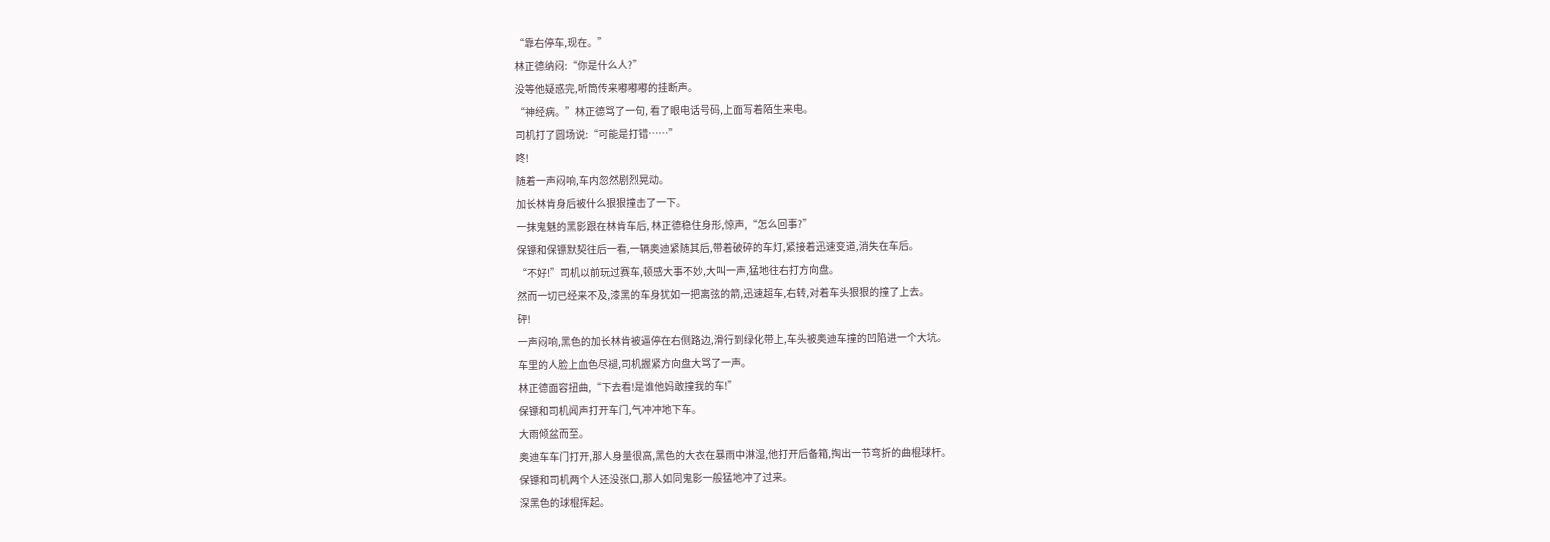“靠右停车,现在。”
林正德纳闷:“你是什么人?”
没等他疑惑完,听筒传来嘟嘟嘟的挂断声。
“神经病。”林正德骂了一句, 看了眼电话号码,上面写着陌生来电。
司机打了圆场说:“可能是打错……”
咚!
随着一声闷响,车内忽然剧烈晃动。
加长林肯身后被什么狠狠撞击了一下。
一抹鬼魅的黑影跟在林肯车后, 林正德稳住身形,惊声,“怎么回事?”
保镖和保镖默契往后一看,一辆奥迪紧随其后,带着破碎的车灯,紧接着迅速变道,消失在车后。
“不好!”司机以前玩过赛车,顿感大事不妙,大叫一声,猛地往右打方向盘。
然而一切已经来不及,漆黑的车身犹如一把离弦的箭,迅速超车,右转,对着车头狠狠的撞了上去。
砰!
一声闷响,黑色的加长林肯被逼停在右侧路边,滑行到绿化带上,车头被奥迪车撞的凹陷进一个大坑。
车里的人脸上血色尽褪,司机握紧方向盘大骂了一声。
林正德面容扭曲,“下去看!是谁他妈敢撞我的车!”
保镖和司机闻声打开车门,气冲冲地下车。
大雨倾盆而至。
奥迪车车门打开,那人身量很高,黑色的大衣在暴雨中淋湿,他打开后备箱,掏出一节弯折的曲棍球杆。
保镖和司机两个人还没张口,那人如同鬼影一般猛地冲了过来。
深黑色的球棍挥起。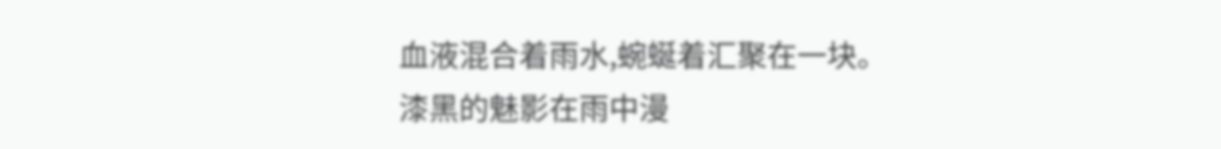血液混合着雨水,蜿蜒着汇聚在一块。
漆黑的魅影在雨中漫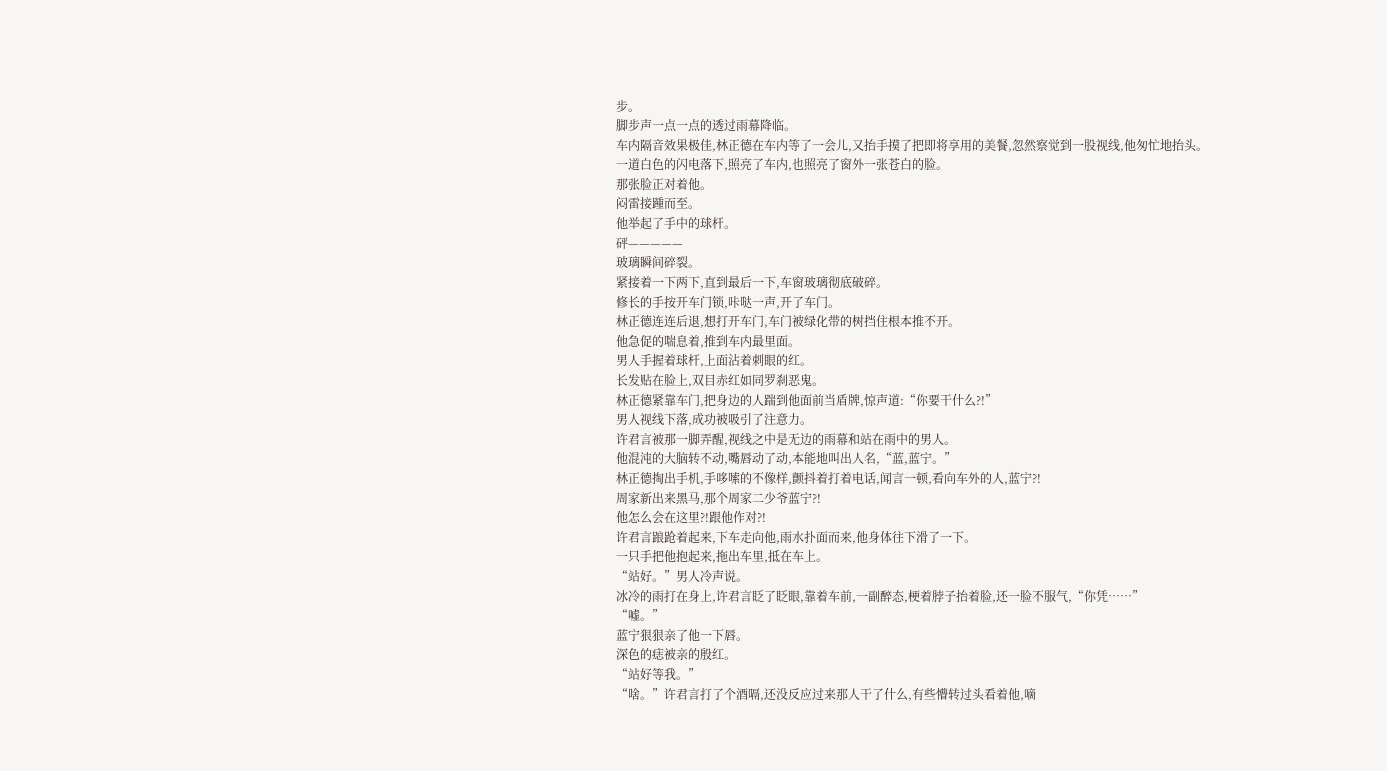步。
脚步声一点一点的透过雨幕降临。
车内隔音效果极佳,林正德在车内等了一会儿,又抬手摸了把即将享用的美餐,忽然察觉到一股视线,他匆忙地抬头。
一道白色的闪电落下,照亮了车内,也照亮了窗外一张苍白的脸。
那张脸正对着他。
闷雷接踵而至。
他举起了手中的球杆。
砰—————
玻璃瞬间碎裂。
紧接着一下两下,直到最后一下,车窗玻璃彻底破碎。
修长的手按开车门锁,咔哒一声,开了车门。
林正德连连后退,想打开车门,车门被绿化带的树挡住根本推不开。
他急促的喘息着,推到车内最里面。
男人手握着球杆,上面沾着刺眼的红。
长发贴在脸上,双目赤红如同罗刹恶鬼。
林正德紧靠车门,把身边的人踹到他面前当盾牌,惊声道:“你要干什么?!”
男人视线下落,成功被吸引了注意力。
许君言被那一脚弄醒,视线之中是无边的雨幕和站在雨中的男人。
他混沌的大脑转不动,嘴唇动了动,本能地叫出人名,“蓝,蓝宁。”
林正德掏出手机,手哆嗦的不像样,颤抖着打着电话,闻言一顿,看向车外的人,蓝宁?!
周家新出来黑马,那个周家二少爷蓝宁?!
他怎么会在这里?!跟他作对?!
许君言踉跄着起来,下车走向他,雨水扑面而来,他身体往下滑了一下。
一只手把他抱起来,拖出车里,抵在车上。
“站好。”男人冷声说。
冰冷的雨打在身上,许君言眨了眨眼,靠着车前,一副醉态,梗着脖子抬着脸,还一脸不服气,“你凭……”
“嘘。”
蓝宁狠狠亲了他一下唇。
深色的痣被亲的殷红。
“站好等我。”
“啥。”许君言打了个酒嗝,还没反应过来那人干了什么,有些懵转过头看着他,嘀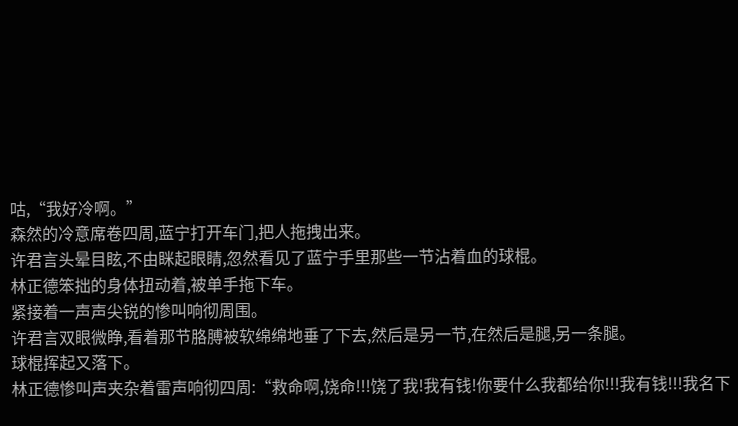咕,“我好冷啊。”
森然的冷意席卷四周,蓝宁打开车门,把人拖拽出来。
许君言头晕目眩,不由眯起眼睛,忽然看见了蓝宁手里那些一节沾着血的球棍。
林正德笨拙的身体扭动着,被单手拖下车。
紧接着一声声尖锐的惨叫响彻周围。
许君言双眼微睁,看着那节胳膊被软绵绵地垂了下去,然后是另一节,在然后是腿,另一条腿。
球棍挥起又落下。
林正德惨叫声夹杂着雷声响彻四周:“救命啊,饶命!!!饶了我!我有钱!你要什么我都给你!!!我有钱!!!我名下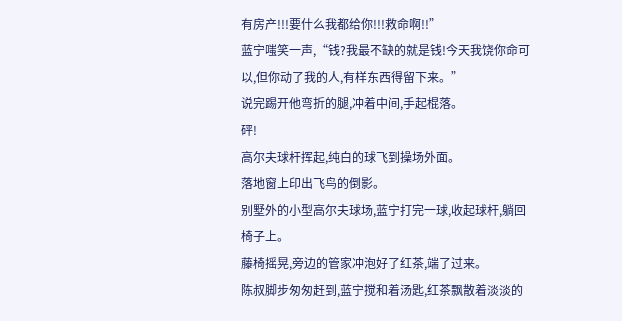有房产!!!要什么我都给你!!!救命啊!!”
蓝宁嗤笑一声,“钱?我最不缺的就是钱!今天我饶你命可以,但你动了我的人,有样东西得留下来。”
说完踢开他弯折的腿,冲着中间,手起棍落。
砰!
高尔夫球杆挥起,纯白的球飞到操场外面。
落地窗上印出飞鸟的倒影。
别墅外的小型高尔夫球场,蓝宁打完一球,收起球杆,躺回椅子上。
藤椅摇晃,旁边的管家冲泡好了红茶,端了过来。
陈叔脚步匆匆赶到,蓝宁搅和着汤匙,红茶飘散着淡淡的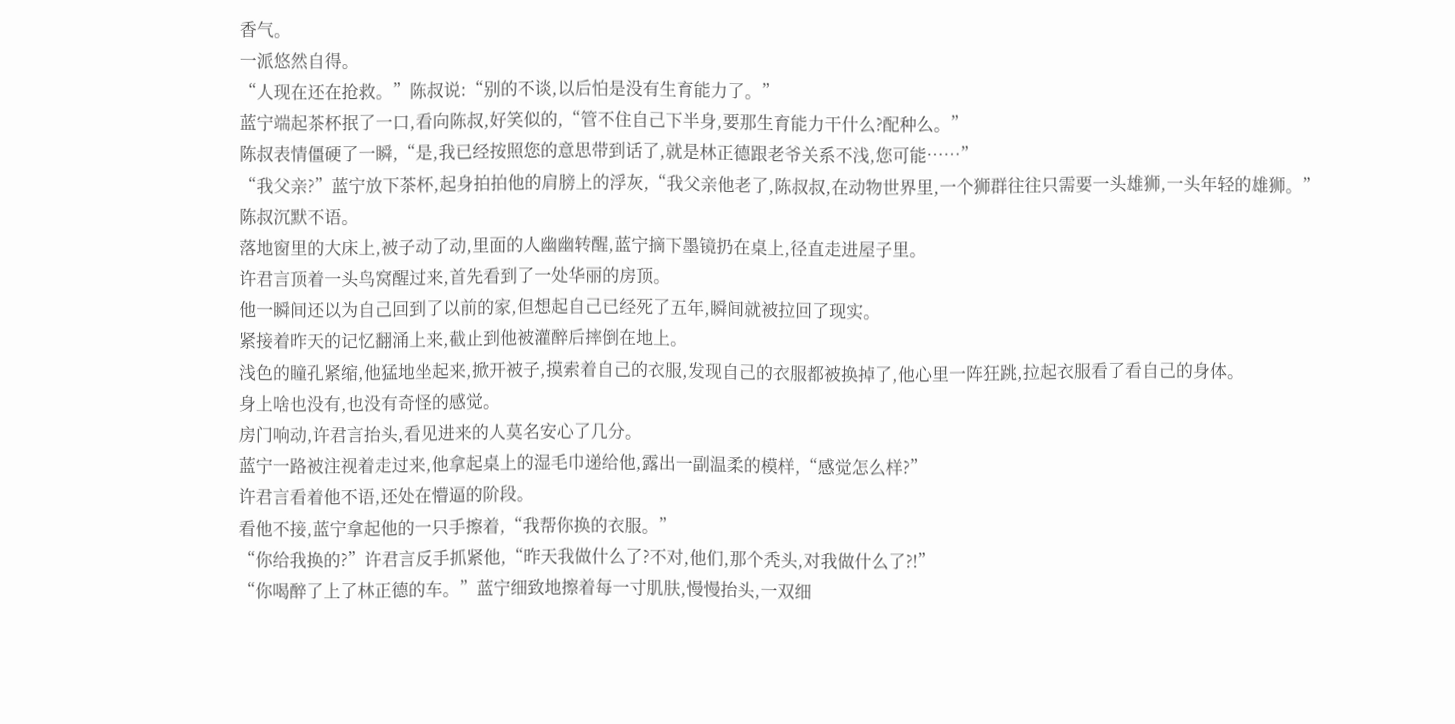香气。
一派悠然自得。
“人现在还在抢救。”陈叔说:“别的不谈,以后怕是没有生育能力了。”
蓝宁端起茶杯抿了一口,看向陈叔,好笑似的,“管不住自己下半身,要那生育能力干什么?配种么。”
陈叔表情僵硬了一瞬,“是,我已经按照您的意思带到话了,就是林正德跟老爷关系不浅,您可能……”
“我父亲?”蓝宁放下茶杯,起身拍拍他的肩膀上的浮灰,“我父亲他老了,陈叔叔,在动物世界里,一个狮群往往只需要一头雄狮,一头年轻的雄狮。”
陈叔沉默不语。
落地窗里的大床上,被子动了动,里面的人幽幽转醒,蓝宁摘下墨镜扔在桌上,径直走进屋子里。
许君言顶着一头鸟窝醒过来,首先看到了一处华丽的房顶。
他一瞬间还以为自己回到了以前的家,但想起自己已经死了五年,瞬间就被拉回了现实。
紧接着昨天的记忆翻涌上来,截止到他被灌醉后摔倒在地上。
浅色的瞳孔紧缩,他猛地坐起来,掀开被子,摸索着自己的衣服,发现自己的衣服都被换掉了,他心里一阵狂跳,拉起衣服看了看自己的身体。
身上啥也没有,也没有奇怪的感觉。
房门响动,许君言抬头,看见进来的人莫名安心了几分。
蓝宁一路被注视着走过来,他拿起桌上的湿毛巾递给他,露出一副温柔的模样,“感觉怎么样?”
许君言看着他不语,还处在懵逼的阶段。
看他不接,蓝宁拿起他的一只手擦着,“我帮你换的衣服。”
“你给我换的?”许君言反手抓紧他,“昨天我做什么了?不对,他们,那个秃头,对我做什么了?!”
“你喝醉了上了林正德的车。”蓝宁细致地擦着每一寸肌肤,慢慢抬头,一双细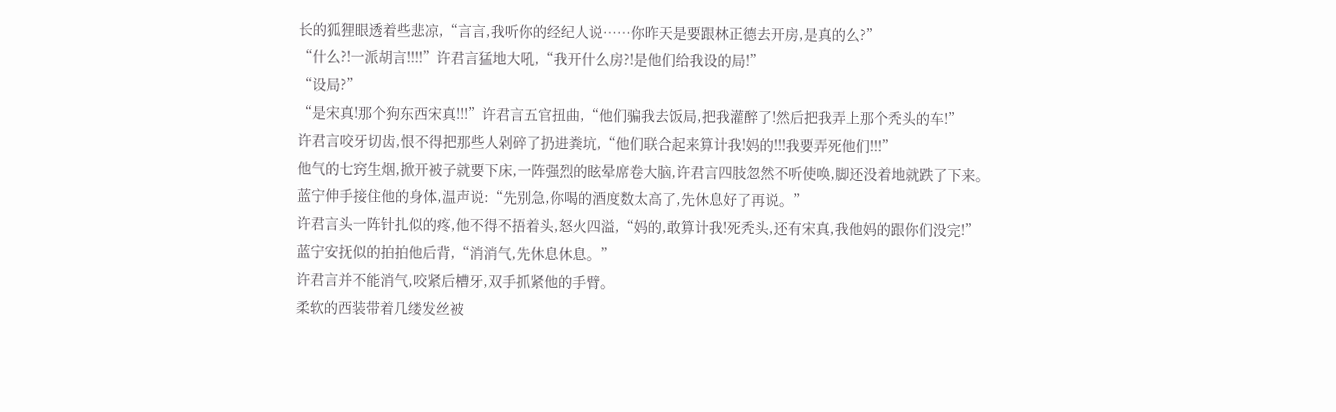长的狐狸眼透着些悲凉,“言言,我听你的经纪人说……你昨天是要跟林正德去开房,是真的么?”
“什么?!一派胡言!!!!”许君言猛地大吼,“我开什么房?!是他们给我设的局!”
“设局?”
“是宋真!那个狗东西宋真!!!”许君言五官扭曲,“他们骗我去饭局,把我灌醉了!然后把我弄上那个秃头的车!”
许君言咬牙切齿,恨不得把那些人剁碎了扔进粪坑,“他们联合起来算计我!妈的!!!我要弄死他们!!!”
他气的七窍生烟,掀开被子就要下床,一阵强烈的眩晕席卷大脑,许君言四肢忽然不听使唤,脚还没着地就跌了下来。
蓝宁伸手接住他的身体,温声说:“先别急,你喝的酒度数太高了,先休息好了再说。”
许君言头一阵针扎似的疼,他不得不捂着头,怒火四溢,“妈的,敢算计我!死秃头,还有宋真,我他妈的跟你们没完!”
蓝宁安抚似的拍拍他后背,“消消气,先休息休息。”
许君言并不能消气,咬紧后槽牙,双手抓紧他的手臂。
柔软的西装带着几缕发丝被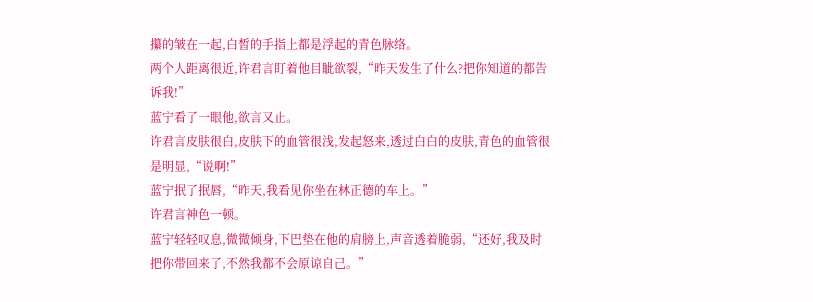攥的皱在一起,白皙的手指上都是浮起的青色脉络。
两个人距离很近,许君言盯着他目眦欲裂,“昨天发生了什么?把你知道的都告诉我!”
蓝宁看了一眼他,欲言又止。
许君言皮肤很白,皮肤下的血管很浅,发起怒来,透过白白的皮肤,青色的血管很是明显,“说啊!”
蓝宁抿了抿唇,“昨天,我看见你坐在林正德的车上。”
许君言神色一顿。
蓝宁轻轻叹息,微微倾身,下巴垫在他的肩膀上,声音透着脆弱,“还好,我及时把你带回来了,不然我都不会原谅自己。”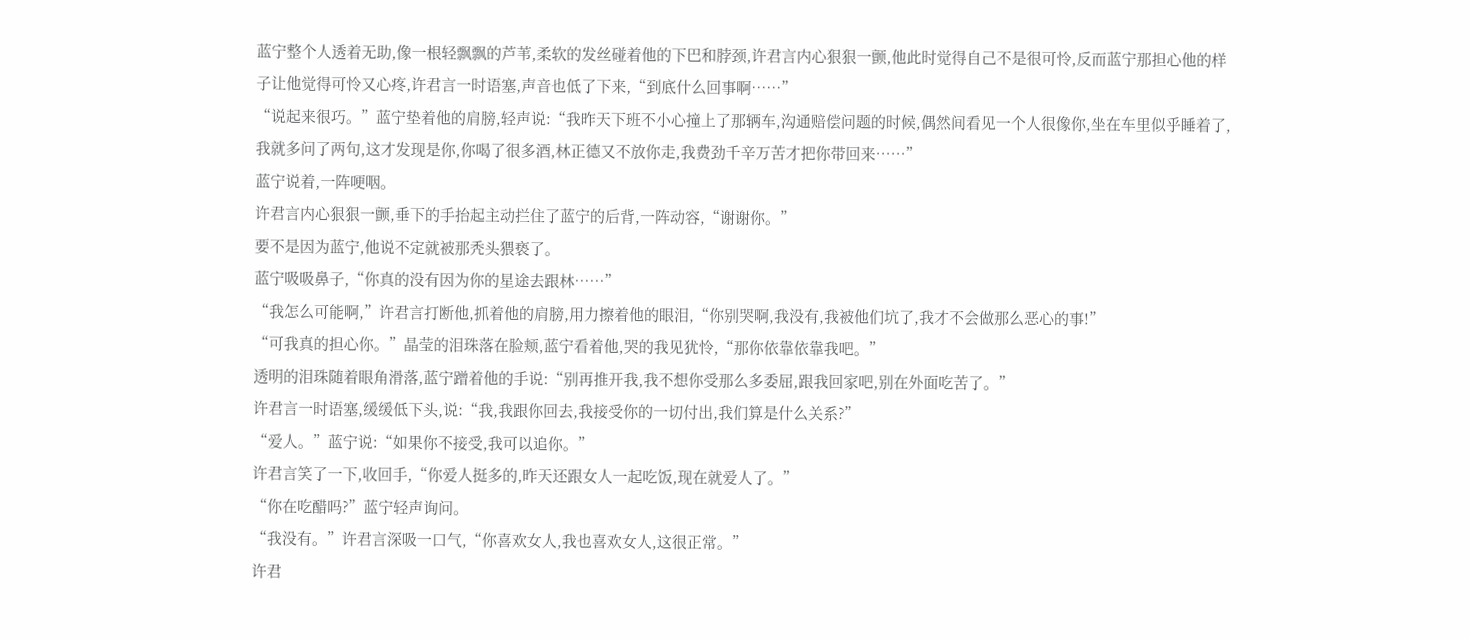蓝宁整个人透着无助,像一根轻飘飘的芦苇,柔软的发丝碰着他的下巴和脖颈,许君言内心狠狠一颤,他此时觉得自己不是很可怜,反而蓝宁那担心他的样子让他觉得可怜又心疼,许君言一时语塞,声音也低了下来,“到底什么回事啊……”
“说起来很巧。”蓝宁垫着他的肩膀,轻声说:“我昨天下班不小心撞上了那辆车,沟通赔偿问题的时候,偶然间看见一个人很像你,坐在车里似乎睡着了,我就多问了两句,这才发现是你,你喝了很多酒,林正德又不放你走,我费劲千辛万苦才把你带回来……”
蓝宁说着,一阵哽咽。
许君言内心狠狠一颤,垂下的手抬起主动拦住了蓝宁的后背,一阵动容,“谢谢你。”
要不是因为蓝宁,他说不定就被那秃头猥亵了。
蓝宁吸吸鼻子,“你真的没有因为你的星途去跟林……”
“我怎么可能啊,”许君言打断他,抓着他的肩膀,用力擦着他的眼泪,“你别哭啊,我没有,我被他们坑了,我才不会做那么恶心的事!”
“可我真的担心你。”晶莹的泪珠落在脸颊,蓝宁看着他,哭的我见犹怜,“那你依靠依靠我吧。”
透明的泪珠随着眼角滑落,蓝宁蹭着他的手说:“别再推开我,我不想你受那么多委屈,跟我回家吧,别在外面吃苦了。”
许君言一时语塞,缓缓低下头,说:“我,我跟你回去,我接受你的一切付出,我们算是什么关系?”
“爱人。”蓝宁说:“如果你不接受,我可以追你。”
许君言笑了一下,收回手,“你爱人挺多的,昨天还跟女人一起吃饭,现在就爱人了。”
“你在吃醋吗?”蓝宁轻声询问。
“我没有。”许君言深吸一口气,“你喜欢女人,我也喜欢女人,这很正常。”
许君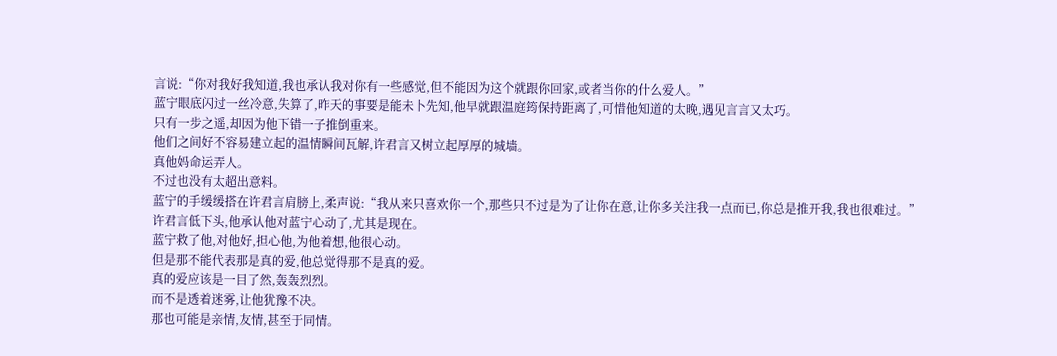言说:“你对我好我知道,我也承认我对你有一些感觉,但不能因为这个就跟你回家,或者当你的什么爱人。”
蓝宁眼底闪过一丝冷意,失算了,昨天的事要是能未卜先知,他早就跟温庭筠保持距离了,可惜他知道的太晚,遇见言言又太巧。
只有一步之遥,却因为他下错一子推倒重来。
他们之间好不容易建立起的温情瞬间瓦解,许君言又树立起厚厚的城墙。
真他妈命运弄人。
不过也没有太超出意料。
蓝宁的手缓缓搭在许君言肩膀上,柔声说:“我从来只喜欢你一个,那些只不过是为了让你在意,让你多关注我一点而已,你总是推开我,我也很难过。”
许君言低下头,他承认他对蓝宁心动了,尤其是现在。
蓝宁救了他,对他好,担心他,为他着想,他很心动。
但是那不能代表那是真的爱,他总觉得那不是真的爱。
真的爱应该是一目了然,轰轰烈烈。
而不是透着迷雾,让他犹豫不决。
那也可能是亲情,友情,甚至于同情。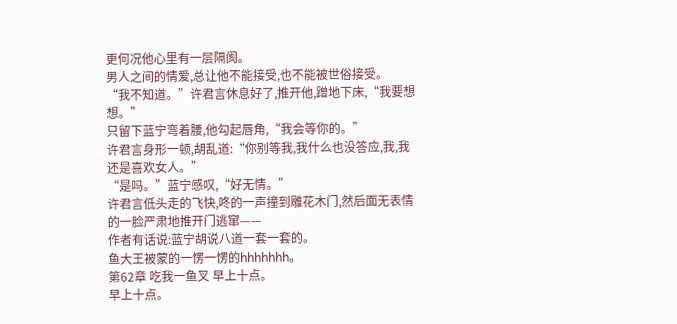更何况他心里有一层隔阂。
男人之间的情爱,总让他不能接受,也不能被世俗接受。
“我不知道。”许君言休息好了,推开他,蹭地下床,“我要想想。”
只留下蓝宁弯着腰,他勾起唇角,“我会等你的。”
许君言身形一顿,胡乱道:“你别等我,我什么也没答应,我,我还是喜欢女人。”
“是吗。”蓝宁感叹,“好无情。”
许君言低头走的飞快,咚的一声撞到雕花木门,然后面无表情的一脸严肃地推开门逃窜——
作者有话说:蓝宁胡说八道一套一套的。
鱼大王被蒙的一愣一愣的hhhhhhh。
第62章 吃我一鱼叉 早上十点。
早上十点。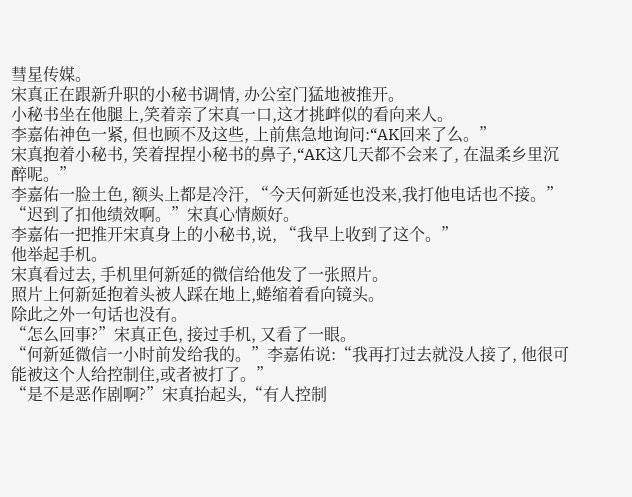彗星传媒。
宋真正在跟新升职的小秘书调情, 办公室门猛地被推开。
小秘书坐在他腿上,笑着亲了宋真一口,这才挑衅似的看向来人。
李嘉佑神色一紧, 但也顾不及这些, 上前焦急地询问:“AK回来了么。”
宋真抱着小秘书, 笑着捏捏小秘书的鼻子,“AK这几天都不会来了, 在温柔乡里沉醉呢。”
李嘉佑一脸土色, 额头上都是冷汗, “今天何新延也没来,我打他电话也不接。”
“迟到了扣他绩效啊。”宋真心情颇好。
李嘉佑一把推开宋真身上的小秘书,说, “我早上收到了这个。”
他举起手机。
宋真看过去, 手机里何新延的微信给他发了一张照片。
照片上何新延抱着头被人踩在地上,蜷缩着看向镜头。
除此之外一句话也没有。
“怎么回事?”宋真正色, 接过手机, 又看了一眼。
“何新延微信一小时前发给我的。”李嘉佑说:“我再打过去就没人接了, 他很可能被这个人给控制住,或者被打了。”
“是不是恶作剧啊?”宋真抬起头,“有人控制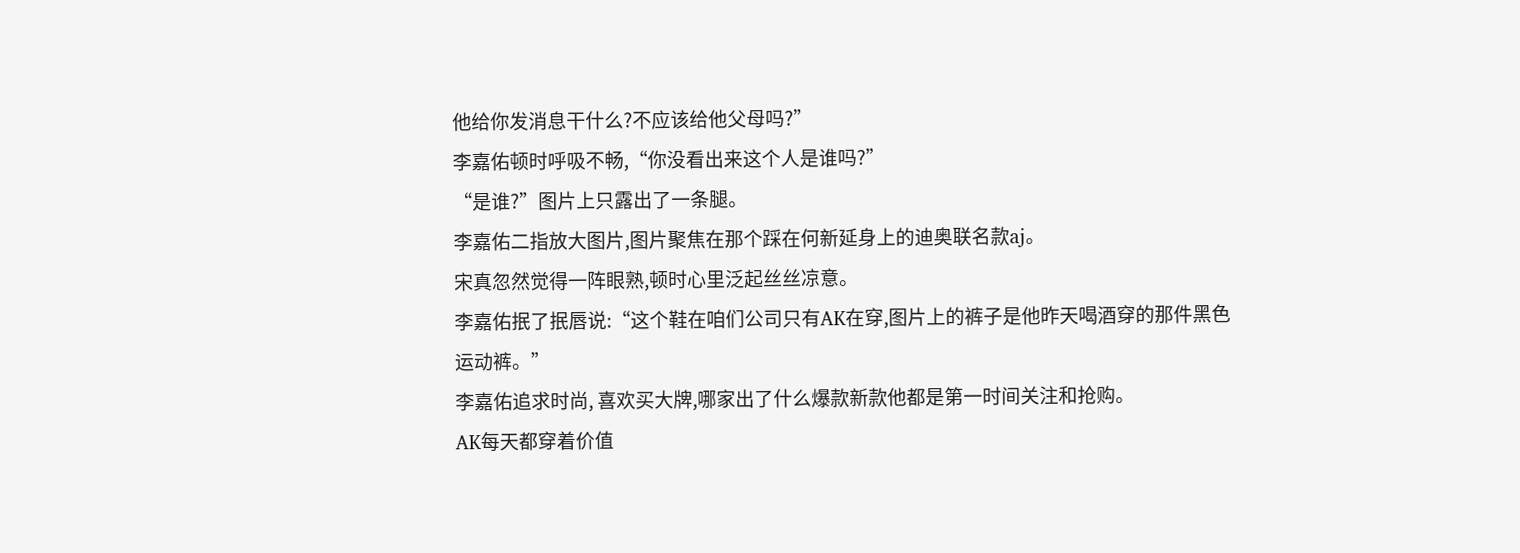他给你发消息干什么?不应该给他父母吗?”
李嘉佑顿时呼吸不畅,“你没看出来这个人是谁吗?”
“是谁?”图片上只露出了一条腿。
李嘉佑二指放大图片,图片聚焦在那个踩在何新延身上的迪奥联名款aj。
宋真忽然觉得一阵眼熟,顿时心里泛起丝丝凉意。
李嘉佑抿了抿唇说:“这个鞋在咱们公司只有AK在穿,图片上的裤子是他昨天喝酒穿的那件黑色运动裤。”
李嘉佑追求时尚, 喜欢买大牌,哪家出了什么爆款新款他都是第一时间关注和抢购。
AK每天都穿着价值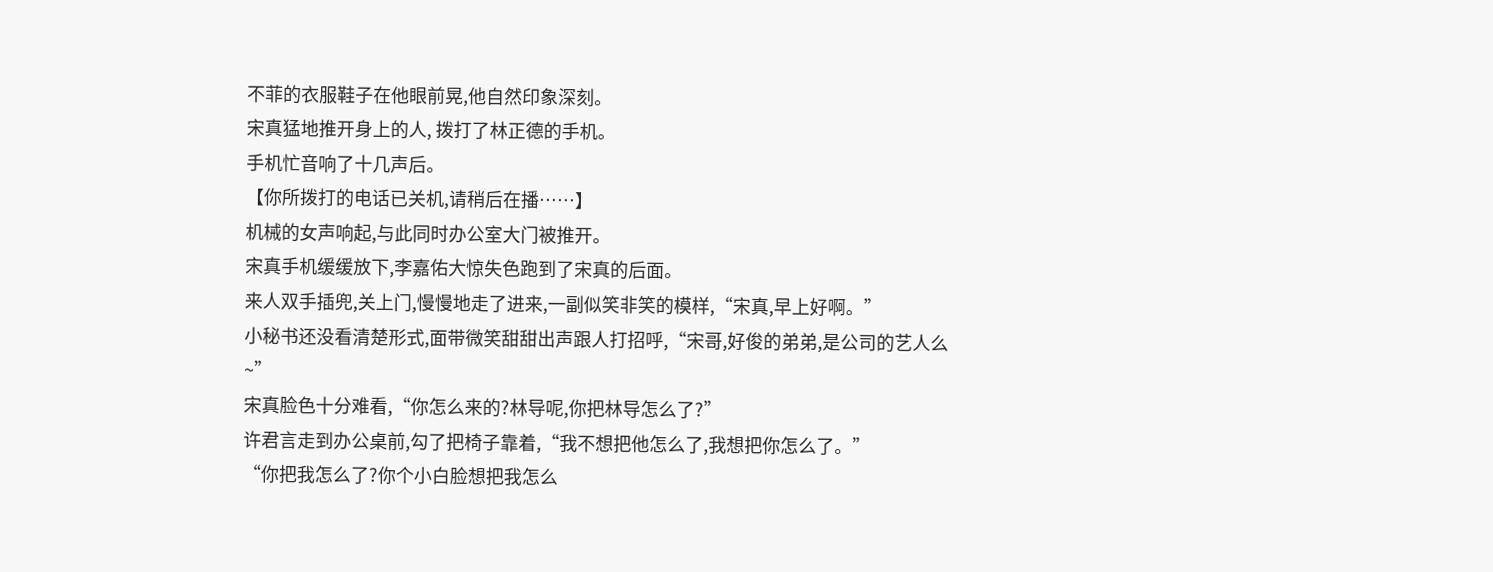不菲的衣服鞋子在他眼前晃,他自然印象深刻。
宋真猛地推开身上的人, 拨打了林正德的手机。
手机忙音响了十几声后。
【你所拨打的电话已关机,请稍后在播……】
机械的女声响起,与此同时办公室大门被推开。
宋真手机缓缓放下,李嘉佑大惊失色跑到了宋真的后面。
来人双手插兜,关上门,慢慢地走了进来,一副似笑非笑的模样,“宋真,早上好啊。”
小秘书还没看清楚形式,面带微笑甜甜出声跟人打招呼,“宋哥,好俊的弟弟,是公司的艺人么~”
宋真脸色十分难看,“你怎么来的?林导呢,你把林导怎么了?”
许君言走到办公桌前,勾了把椅子靠着,“我不想把他怎么了,我想把你怎么了。”
“你把我怎么了?你个小白脸想把我怎么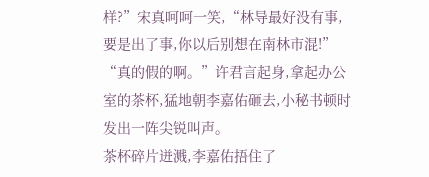样?”宋真呵呵一笑,“林导最好没有事,要是出了事,你以后别想在南林市混!”
“真的假的啊。”许君言起身,拿起办公室的茶杯,猛地朝李嘉佑砸去,小秘书顿时发出一阵尖锐叫声。
茶杯碎片迸溅,李嘉佑捂住了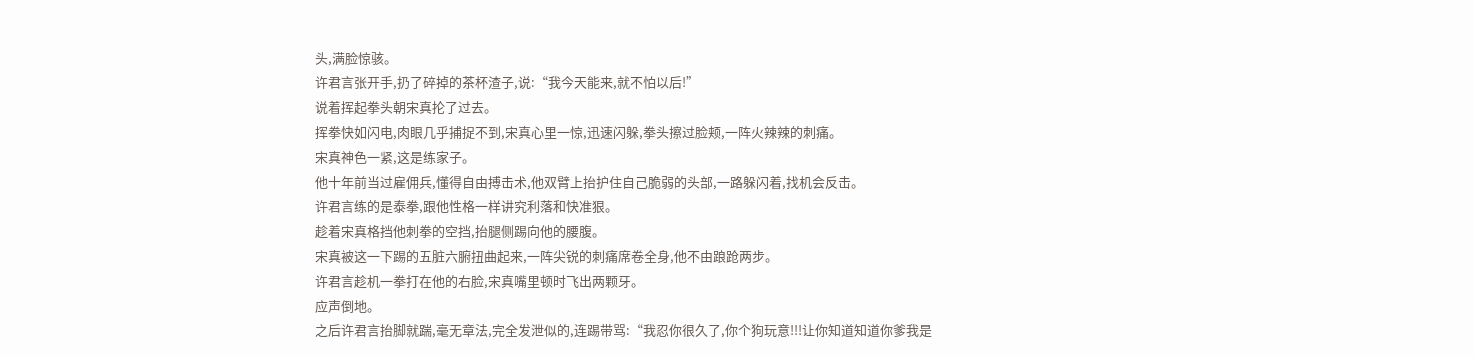头,满脸惊骇。
许君言张开手,扔了碎掉的茶杯渣子,说:“我今天能来,就不怕以后!”
说着挥起拳头朝宋真抡了过去。
挥拳快如闪电,肉眼几乎捕捉不到,宋真心里一惊,迅速闪躲,拳头擦过脸颊,一阵火辣辣的刺痛。
宋真神色一紧,这是练家子。
他十年前当过雇佣兵,懂得自由搏击术,他双臂上抬护住自己脆弱的头部,一路躲闪着,找机会反击。
许君言练的是泰拳,跟他性格一样讲究利落和快准狠。
趁着宋真格挡他刺拳的空挡,抬腿侧踢向他的腰腹。
宋真被这一下踢的五脏六腑扭曲起来,一阵尖锐的刺痛席卷全身,他不由踉跄两步。
许君言趁机一拳打在他的右脸,宋真嘴里顿时飞出两颗牙。
应声倒地。
之后许君言抬脚就踹,毫无章法,完全发泄似的,连踢带骂:“我忍你很久了,你个狗玩意!!!让你知道知道你爹我是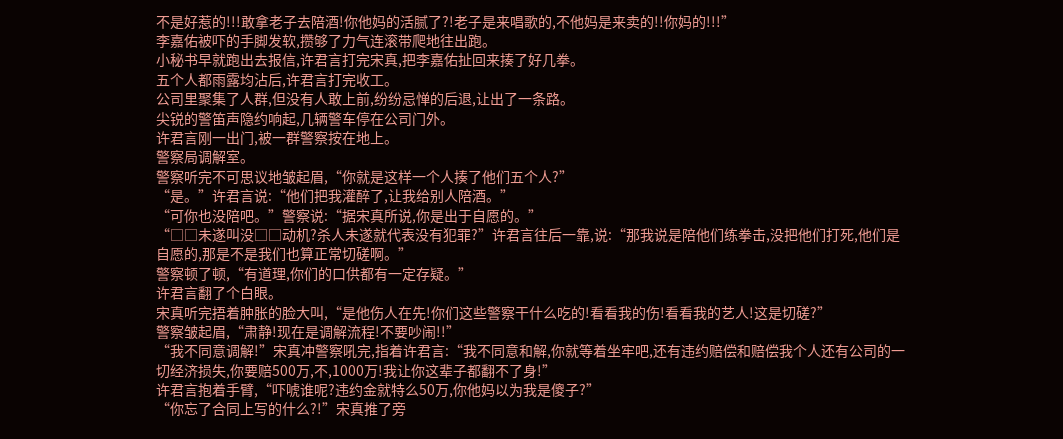不是好惹的!!!敢拿老子去陪酒!你他妈的活腻了?!老子是来唱歌的,不他妈是来卖的!!你妈的!!!”
李嘉佑被吓的手脚发软,攒够了力气连滚带爬地往出跑。
小秘书早就跑出去报信,许君言打完宋真,把李嘉佑扯回来揍了好几拳。
五个人都雨露均沾后,许君言打完收工。
公司里聚集了人群,但没有人敢上前,纷纷忌惮的后退,让出了一条路。
尖锐的警笛声隐约响起,几辆警车停在公司门外。
许君言刚一出门,被一群警察按在地上。
警察局调解室。
警察听完不可思议地皱起眉,“你就是这样一个人揍了他们五个人?”
“是。”许君言说:“他们把我灌醉了,让我给别人陪酒。”
“可你也没陪吧。”警察说:“据宋真所说,你是出于自愿的。”
“□□未遂叫没□□动机?杀人未遂就代表没有犯罪?”许君言往后一靠,说:“那我说是陪他们练拳击,没把他们打死,他们是自愿的,那是不是我们也算正常切磋啊。”
警察顿了顿,“有道理,你们的口供都有一定存疑。”
许君言翻了个白眼。
宋真听完捂着肿胀的脸大叫,“是他伤人在先!你们这些警察干什么吃的!看看我的伤!看看我的艺人!这是切磋?”
警察皱起眉,“肃静!现在是调解流程!不要吵闹!!”
“我不同意调解!”宋真冲警察吼完,指着许君言:“我不同意和解,你就等着坐牢吧,还有违约赔偿和赔偿我个人还有公司的一切经济损失,你要赔500万,不,1000万!我让你这辈子都翻不了身!”
许君言抱着手臂,“吓唬谁呢?违约金就特么50万,你他妈以为我是傻子?”
“你忘了合同上写的什么?!”宋真推了旁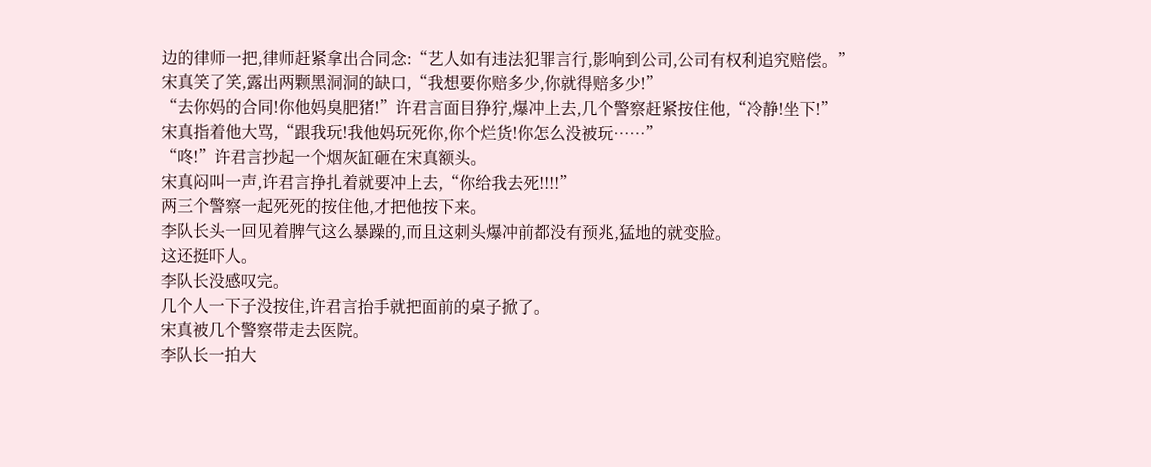边的律师一把,律师赶紧拿出合同念:“艺人如有违法犯罪言行,影响到公司,公司有权利追究赔偿。”
宋真笑了笑,露出两颗黑洞洞的缺口,“我想要你赔多少,你就得赔多少!”
“去你妈的合同!你他妈臭肥猪!”许君言面目狰狞,爆冲上去,几个警察赶紧按住他,“冷静!坐下!”
宋真指着他大骂,“跟我玩!我他妈玩死你,你个烂货!你怎么没被玩……”
“咚!”许君言抄起一个烟灰缸砸在宋真额头。
宋真闷叫一声,许君言挣扎着就要冲上去,“你给我去死!!!!”
两三个警察一起死死的按住他,才把他按下来。
李队长头一回见着脾气这么暴躁的,而且这刺头爆冲前都没有预兆,猛地的就变脸。
这还挺吓人。
李队长没感叹完。
几个人一下子没按住,许君言抬手就把面前的桌子掀了。
宋真被几个警察带走去医院。
李队长一拍大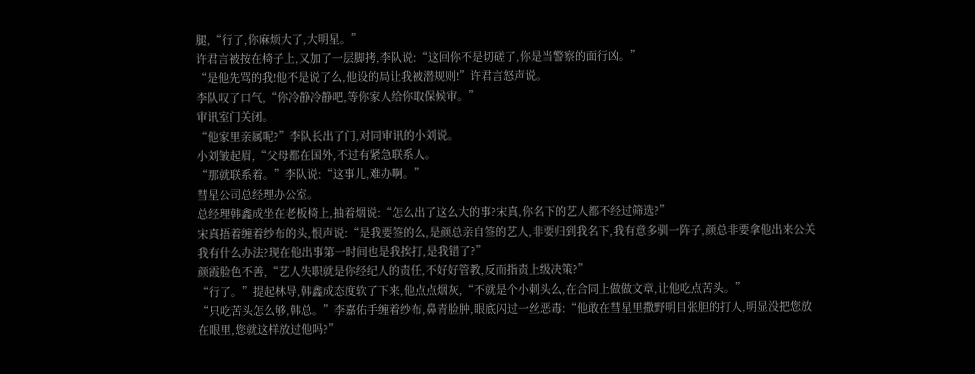腿,“行了,你麻烦大了,大明星。”
许君言被按在椅子上,又加了一层脚拷,李队说:“这回你不是切磋了,你是当警察的面行凶。”
“是他先骂的我!他不是说了么,他设的局让我被潜规则!”许君言怒声说。
李队叹了口气,“你冷静冷静吧,等你家人给你取保候审。”
审讯室门关闭。
“他家里亲属呢?”李队长出了门,对同审讯的小刘说。
小刘皱起眉,“父母都在国外,不过有紧急联系人。
“那就联系着。”李队说:“这事儿,难办啊。”
彗星公司总经理办公室。
总经理韩鑫成坐在老板椅上,抽着烟说:“怎么出了这么大的事?宋真,你名下的艺人都不经过筛选?”
宋真捂着缠着纱布的头,恨声说:“是我要签的么,是颜总亲自签的艺人,非要归到我名下,我有意多驯一阵子,颜总非要拿他出来公关我有什么办法?现在他出事第一时间也是我挨打,是我错了?”
颜霞脸色不善,“艺人失职就是你经纪人的责任,不好好管教,反而指责上级决策?”
“行了。”提起林导,韩鑫成态度软了下来,他点点烟灰,“不就是个小刺头么,在合同上做做文章,让他吃点苦头。”
“只吃苦头怎么够,韩总。”李嘉佑手缠着纱布,鼻青脸肿,眼底闪过一丝恶毒:“他敢在彗星里撒野明目张胆的打人,明显没把您放在眼里,您就这样放过他吗?”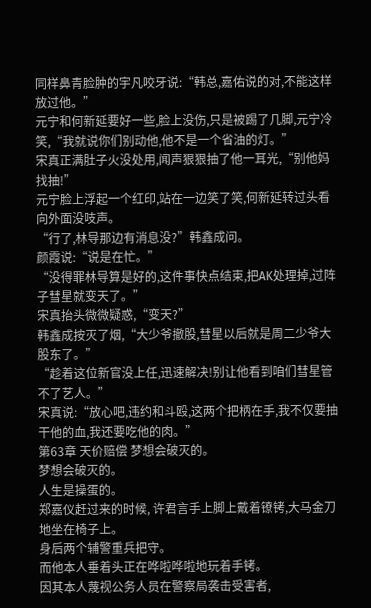同样鼻青脸肿的宇凡咬牙说:“韩总,嘉佑说的对,不能这样放过他。”
元宁和何新延要好一些,脸上没伤,只是被踢了几脚,元宁冷笑,“我就说你们别动他,他不是一个省油的灯。”
宋真正满肚子火没处用,闻声狠狠抽了他一耳光,“别他妈找抽!”
元宁脸上浮起一个红印,站在一边笑了笑,何新延转过头看向外面没吱声。
“行了,林导那边有消息没?”韩鑫成问。
颜霞说:“说是在忙。”
“没得罪林导算是好的,这件事快点结束,把AK处理掉,过阵子彗星就变天了。”
宋真抬头微微疑惑,“变天?”
韩鑫成按灭了烟,“大少爷撤股,彗星以后就是周二少爷大股东了。”
“趁着这位新官没上任,迅速解决!别让他看到咱们彗星管不了艺人。”
宋真说:“放心吧,违约和斗殴,这两个把柄在手,我不仅要抽干他的血,我还要吃他的肉。”
第63章 天价赔偿 梦想会破灭的。
梦想会破灭的。
人生是操蛋的。
郑嘉仪赶过来的时候, 许君言手上脚上戴着镣铐,大马金刀地坐在椅子上。
身后两个辅警重兵把守。
而他本人垂着头正在哗啦哗啦地玩着手铐。
因其本人蔑视公务人员在警察局袭击受害者,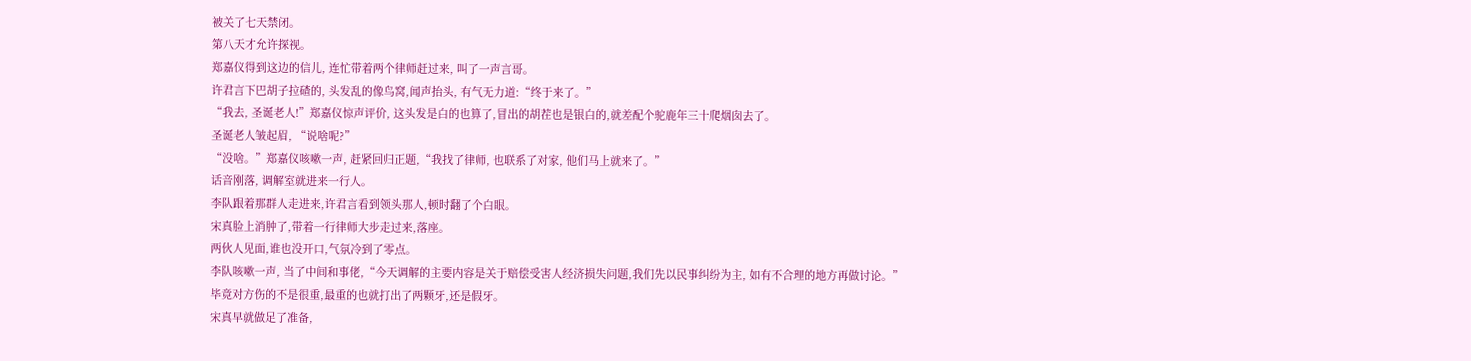被关了七天禁闭。
第八天才允许探视。
郑嘉仪得到这边的信儿, 连忙带着两个律师赶过来, 叫了一声言哥。
许君言下巴胡子拉碴的, 头发乱的像鸟窝,闻声抬头, 有气无力道:“终于来了。”
“我去, 圣诞老人!”郑嘉仪惊声评价, 这头发是白的也算了,冒出的胡茬也是银白的,就差配个驼鹿年三十爬烟囱去了。
圣诞老人皱起眉, “说啥呢?”
“没啥。”郑嘉仪咳嗽一声, 赶紧回归正题,“我找了律师, 也联系了对家, 他们马上就来了。”
话音刚落, 调解室就进来一行人。
李队跟着那群人走进来,许君言看到领头那人,顿时翻了个白眼。
宋真脸上消肿了,带着一行律师大步走过来,落座。
两伙人见面,谁也没开口,气氛冷到了零点。
李队咳嗽一声, 当了中间和事佬,“今天调解的主要内容是关于赔偿受害人经济损失问题,我们先以民事纠纷为主, 如有不合理的地方再做讨论。”
毕竟对方伤的不是很重,最重的也就打出了两颗牙,还是假牙。
宋真早就做足了准备,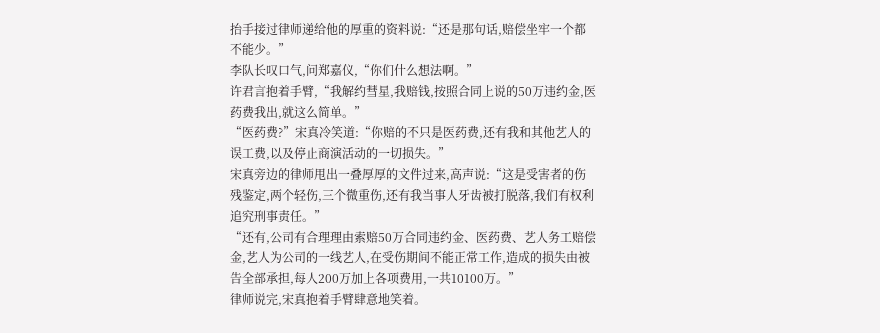抬手接过律师递给他的厚重的资料说:“还是那句话,赔偿坐牢一个都不能少。”
李队长叹口气,问郑嘉仪,“你们什么想法啊。”
许君言抱着手臂,“我解约彗星,我赔钱,按照合同上说的50万违约金,医药费我出,就这么简单。”
“医药费?”宋真冷笑道:“你赔的不只是医药费,还有我和其他艺人的误工费,以及停止商演活动的一切损失。”
宋真旁边的律师甩出一叠厚厚的文件过来,高声说:“这是受害者的伤残鉴定,两个轻伤,三个微重伤,还有我当事人牙齿被打脱落,我们有权利追究刑事责任。”
“还有,公司有合理理由索赔50万合同违约金、医药费、艺人务工赔偿金,艺人为公司的一线艺人,在受伤期间不能正常工作,造成的损失由被告全部承担,每人200万加上各项费用,一共10100万。”
律师说完,宋真抱着手臂肆意地笑着。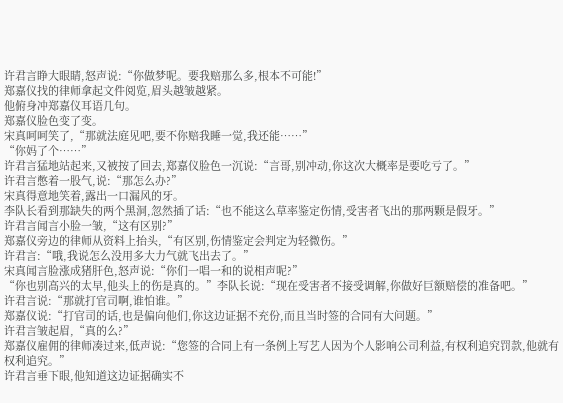许君言睁大眼睛,怒声说:“你做梦呢。要我赔那么多,根本不可能!”
郑嘉仪找的律师拿起文件阅览,眉头越皱越紧。
他俯身冲郑嘉仪耳语几句。
郑嘉仪脸色变了变。
宋真呵呵笑了,“那就法庭见吧,要不你赔我睡一觉,我还能……”
“你妈了个……”
许君言猛地站起来,又被按了回去,郑嘉仪脸色一沉说:“言哥,别冲动,你这次大概率是要吃亏了。”
许君言憋着一股气,说:“那怎么办?”
宋真得意地笑着,露出一口漏风的牙。
李队长看到那缺失的两个黑洞,忽然插了话:“也不能这么草率鉴定伤情,受害者飞出的那两颗是假牙。”
许君言闻言小脸一皱,“这有区别?”
郑嘉仪旁边的律师从资料上抬头,“有区别,伤情鉴定会判定为轻微伤。”
许君言:“哦,我说怎么没用多大力气就飞出去了。”
宋真闻言脸涨成猪肝色,怒声说:“你们一唱一和的说相声呢?”
“你也别高兴的太早,他头上的伤是真的。”李队长说:“现在受害者不接受调解,你做好巨额赔偿的准备吧。”
许君言说:“那就打官司啊,谁怕谁。”
郑嘉仪说:“打官司的话,也是偏向他们,你这边证据不充份,而且当时签的合同有大问题。”
许君言皱起眉,“真的么?”
郑嘉仪雇佣的律师凑过来,低声说:“您签的合同上有一条例上写艺人因为个人影响公司利益,有权利追究罚款,他就有权利追究。”
许君言垂下眼,他知道这边证据确实不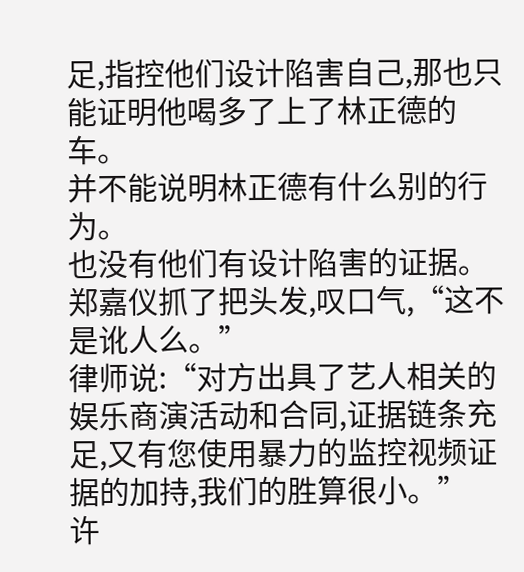足,指控他们设计陷害自己,那也只能证明他喝多了上了林正德的车。
并不能说明林正德有什么别的行为。
也没有他们有设计陷害的证据。
郑嘉仪抓了把头发,叹口气,“这不是讹人么。”
律师说:“对方出具了艺人相关的娱乐商演活动和合同,证据链条充足,又有您使用暴力的监控视频证据的加持,我们的胜算很小。”
许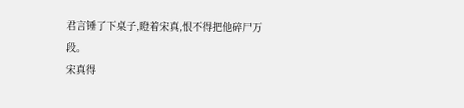君言锤了下桌子,瞪着宋真,恨不得把他碎尸万段。
宋真得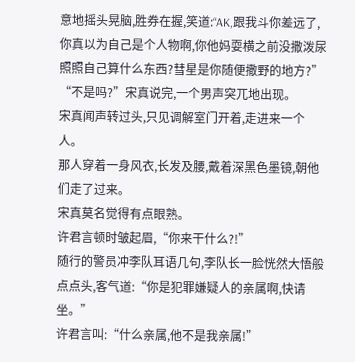意地摇头晃脑,胜券在握,笑道:“AK,跟我斗你差远了,你真以为自己是个人物啊,你他妈耍横之前没撒泼尿照照自己算什么东西?彗星是你随便撒野的地方?”
“不是吗?”宋真说完,一个男声突兀地出现。
宋真闻声转过头,只见调解室门开着,走进来一个人。
那人穿着一身风衣,长发及腰,戴着深黑色墨镜,朝他们走了过来。
宋真莫名觉得有点眼熟。
许君言顿时皱起眉,“你来干什么?!”
随行的警员冲李队耳语几句,李队长一脸恍然大悟般点点头,客气道:“你是犯罪嫌疑人的亲属啊,快请坐。”
许君言叫:“什么亲属,他不是我亲属!”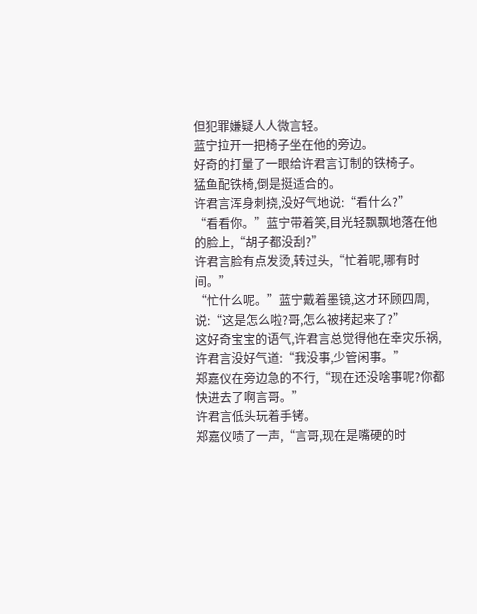但犯罪嫌疑人人微言轻。
蓝宁拉开一把椅子坐在他的旁边。
好奇的打量了一眼给许君言订制的铁椅子。
猛鱼配铁椅,倒是挺适合的。
许君言浑身刺挠,没好气地说:“看什么?”
“看看你。”蓝宁带着笑,目光轻飘飘地落在他的脸上,“胡子都没刮?”
许君言脸有点发烫,转过头,“忙着呢,哪有时间。”
“忙什么呢。”蓝宁戴着墨镜,这才环顾四周,说:“这是怎么啦?哥,怎么被拷起来了?”
这好奇宝宝的语气,许君言总觉得他在幸灾乐祸,许君言没好气道:“我没事,少管闲事。”
郑嘉仪在旁边急的不行,“现在还没啥事呢?你都快进去了啊言哥。”
许君言低头玩着手铐。
郑嘉仪啧了一声,“言哥,现在是嘴硬的时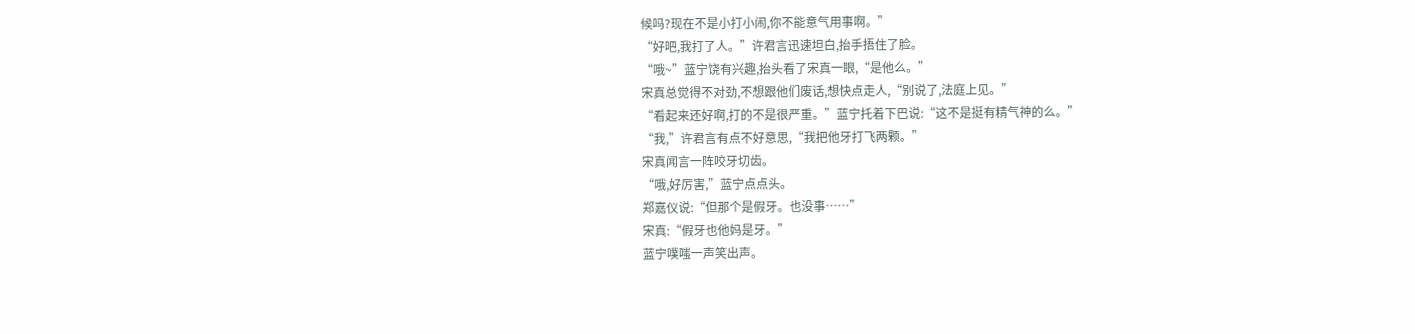候吗?现在不是小打小闹,你不能意气用事啊。”
“好吧,我打了人。”许君言迅速坦白,抬手捂住了脸。
“哦~”蓝宁饶有兴趣,抬头看了宋真一眼,“是他么。”
宋真总觉得不对劲,不想跟他们废话,想快点走人,“别说了,法庭上见。”
“看起来还好啊,打的不是很严重。”蓝宁托着下巴说:“这不是挺有精气神的么。”
“我,”许君言有点不好意思,“我把他牙打飞两颗。”
宋真闻言一阵咬牙切齿。
“哦,好厉害,”蓝宁点点头。
郑嘉仪说:“但那个是假牙。也没事……”
宋真:“假牙也他妈是牙。”
蓝宁噗嗤一声笑出声。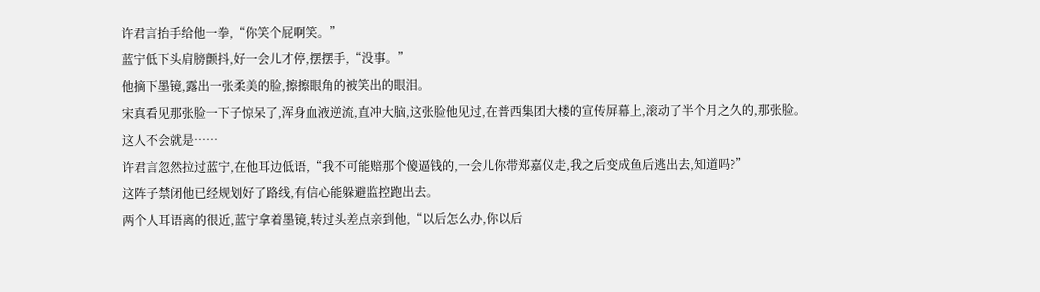许君言抬手给他一拳,“你笑个屁啊笑。”
蓝宁低下头肩膀颤抖,好一会儿才停,摆摆手,“没事。”
他摘下墨镜,露出一张柔美的脸,擦擦眼角的被笑出的眼泪。
宋真看见那张脸一下子惊呆了,浑身血液逆流,直冲大脑,这张脸他见过,在普西集团大楼的宣传屏幕上,滚动了半个月之久的,那张脸。
这人不会就是……
许君言忽然拉过蓝宁,在他耳边低语,“我不可能赔那个傻逼钱的,一会儿你带郑嘉仪走,我之后变成鱼后逃出去,知道吗?”
这阵子禁闭他已经规划好了路线,有信心能躲避监控跑出去。
两个人耳语离的很近,蓝宁拿着墨镜,转过头差点亲到他,“以后怎么办,你以后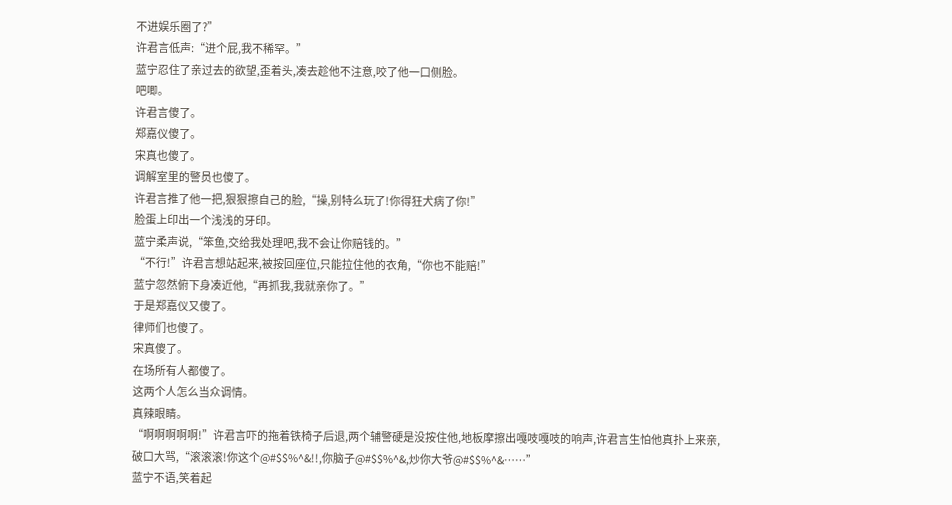不进娱乐圈了?”
许君言低声:“进个屁,我不稀罕。”
蓝宁忍住了亲过去的欲望,歪着头,凑去趁他不注意,咬了他一口侧脸。
吧唧。
许君言傻了。
郑嘉仪傻了。
宋真也傻了。
调解室里的警员也傻了。
许君言推了他一把,狠狠擦自己的脸,“操,别特么玩了!你得狂犬病了你!”
脸蛋上印出一个浅浅的牙印。
蓝宁柔声说,“笨鱼,交给我处理吧,我不会让你赔钱的。”
“不行!”许君言想站起来,被按回座位,只能拉住他的衣角,“你也不能赔!”
蓝宁忽然俯下身凑近他,“再抓我,我就亲你了。”
于是郑嘉仪又傻了。
律师们也傻了。
宋真傻了。
在场所有人都傻了。
这两个人怎么当众调情。
真辣眼睛。
“啊啊啊啊啊!”许君言吓的拖着铁椅子后退,两个辅警硬是没按住他,地板摩擦出嘎吱嘎吱的响声,许君言生怕他真扑上来亲,破口大骂,“滚滚滚!你这个@#$$%^&!!,你脑子@#$$%^&,炒你大爷@#$$%^&……”
蓝宁不语,笑着起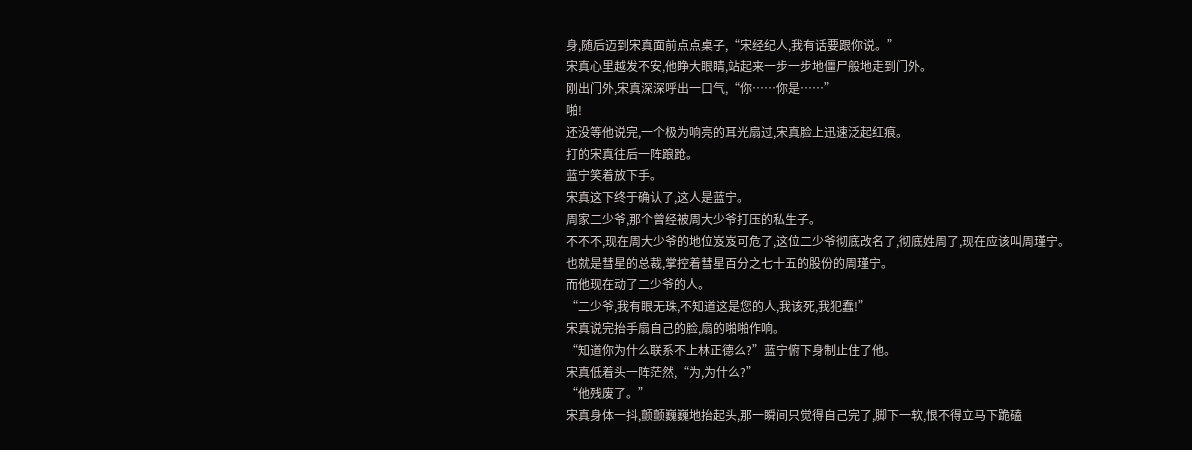身,随后迈到宋真面前点点桌子,“宋经纪人,我有话要跟你说。”
宋真心里越发不安,他睁大眼睛,站起来一步一步地僵尸般地走到门外。
刚出门外,宋真深深呼出一口气,“你……你是……”
啪!
还没等他说完,一个极为响亮的耳光扇过,宋真脸上迅速泛起红痕。
打的宋真往后一阵踉跄。
蓝宁笑着放下手。
宋真这下终于确认了,这人是蓝宁。
周家二少爷,那个曾经被周大少爷打压的私生子。
不不不,现在周大少爷的地位岌岌可危了,这位二少爷彻底改名了,彻底姓周了,现在应该叫周瑾宁。
也就是彗星的总裁,掌控着彗星百分之七十五的股份的周瑾宁。
而他现在动了二少爷的人。
“二少爷,我有眼无珠,不知道这是您的人,我该死,我犯蠢!”
宋真说完抬手扇自己的脸,扇的啪啪作响。
“知道你为什么联系不上林正德么?”蓝宁俯下身制止住了他。
宋真低着头一阵茫然,“为,为什么?”
“他残废了。”
宋真身体一抖,颤颤巍巍地抬起头,那一瞬间只觉得自己完了,脚下一软,恨不得立马下跪磕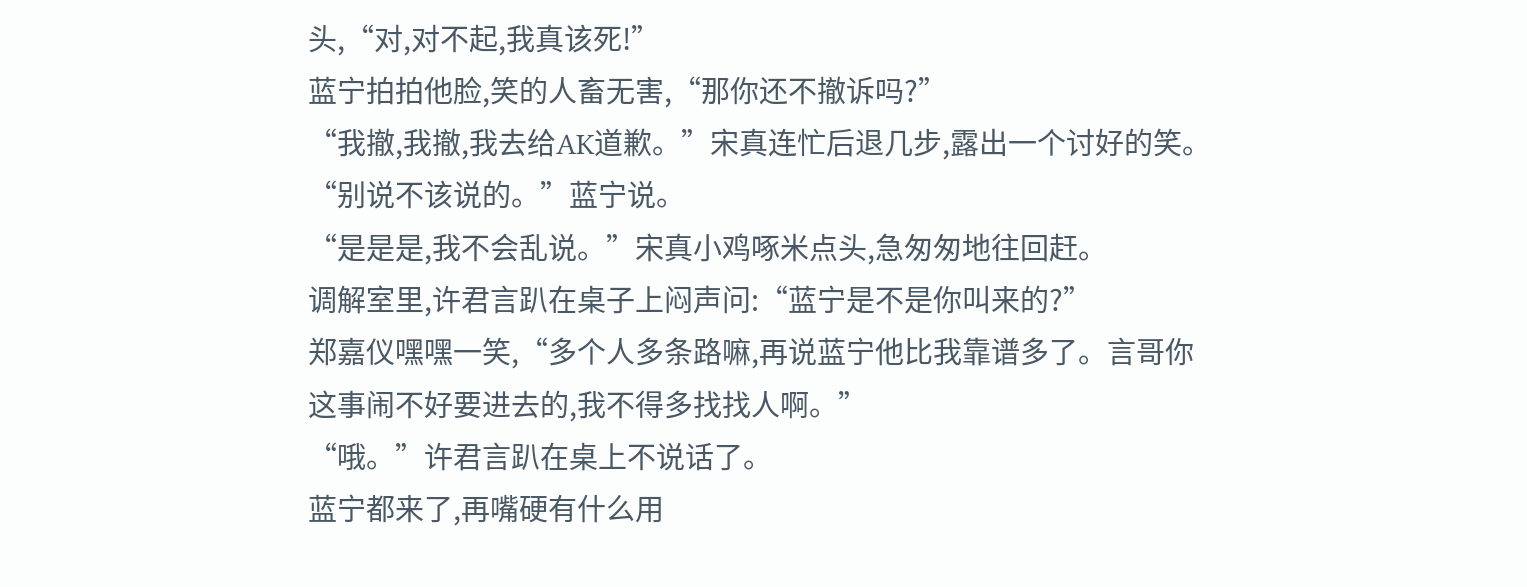头,“对,对不起,我真该死!”
蓝宁拍拍他脸,笑的人畜无害,“那你还不撤诉吗?”
“我撤,我撤,我去给AK道歉。”宋真连忙后退几步,露出一个讨好的笑。
“别说不该说的。”蓝宁说。
“是是是,我不会乱说。”宋真小鸡啄米点头,急匆匆地往回赶。
调解室里,许君言趴在桌子上闷声问:“蓝宁是不是你叫来的?”
郑嘉仪嘿嘿一笑,“多个人多条路嘛,再说蓝宁他比我靠谱多了。言哥你这事闹不好要进去的,我不得多找找人啊。”
“哦。”许君言趴在桌上不说话了。
蓝宁都来了,再嘴硬有什么用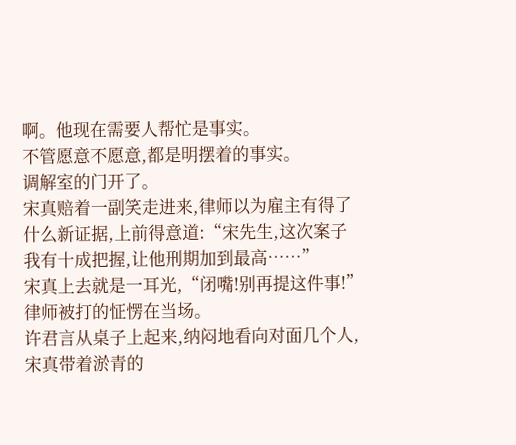啊。他现在需要人帮忙是事实。
不管愿意不愿意,都是明摆着的事实。
调解室的门开了。
宋真赔着一副笑走进来,律师以为雇主有得了什么新证据,上前得意道:“宋先生,这次案子我有十成把握,让他刑期加到最高……”
宋真上去就是一耳光,“闭嘴!别再提这件事!”
律师被打的怔愣在当场。
许君言从桌子上起来,纳闷地看向对面几个人,宋真带着淤青的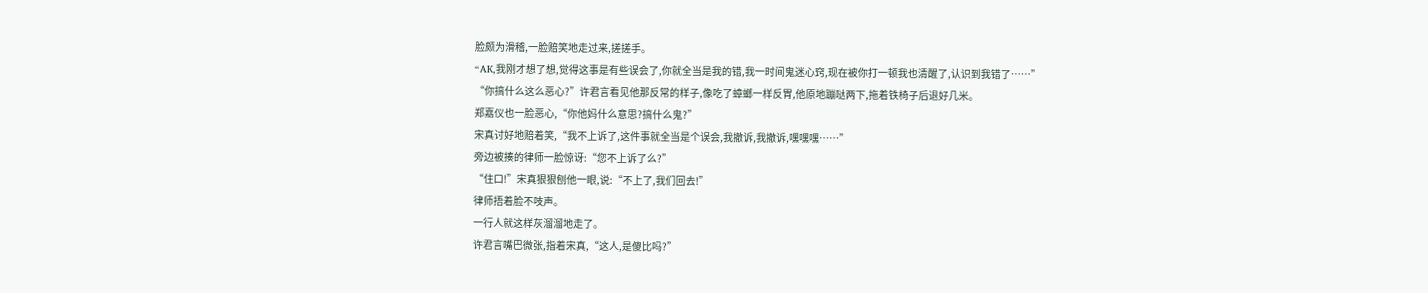脸颇为滑稽,一脸赔笑地走过来,搓搓手。
“AK,我刚才想了想,觉得这事是有些误会了,你就全当是我的错,我一时间鬼迷心窍,现在被你打一顿我也清醒了,认识到我错了……”
“你搞什么这么恶心?”许君言看见他那反常的样子,像吃了蟑螂一样反胃,他原地蹦哒两下,拖着铁椅子后退好几米。
郑嘉仪也一脸恶心,“你他妈什么意思?搞什么鬼?”
宋真讨好地赔着笑,“我不上诉了,这件事就全当是个误会,我撤诉,我撤诉,嘿嘿嘿……”
旁边被揍的律师一脸惊讶:“您不上诉了么?”
“住口!”宋真狠狠刨他一眼,说:“不上了,我们回去!”
律师捂着脸不吱声。
一行人就这样灰溜溜地走了。
许君言嘴巴微张,指着宋真,“这人,是傻比吗?”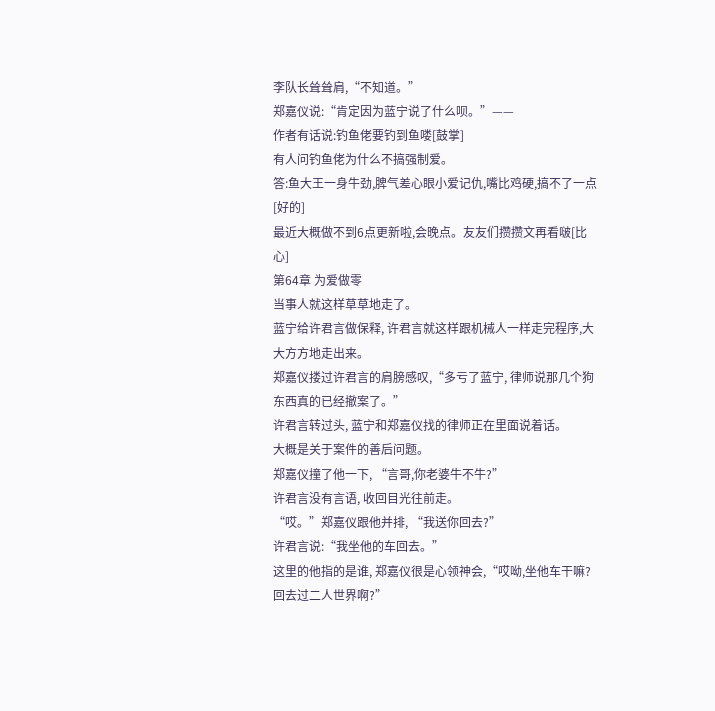李队长耸耸肩,“不知道。”
郑嘉仪说:“肯定因为蓝宁说了什么呗。”——
作者有话说:钓鱼佬要钓到鱼喽[鼓掌]
有人问钓鱼佬为什么不搞强制爱。
答:鱼大王一身牛劲,脾气差心眼小爱记仇,嘴比鸡硬,搞不了一点[好的]
最近大概做不到6点更新啦,会晚点。友友们攒攒文再看啵[比心]
第64章 为爱做零
当事人就这样草草地走了。
蓝宁给许君言做保释, 许君言就这样跟机械人一样走完程序,大大方方地走出来。
郑嘉仪搂过许君言的肩膀感叹,“多亏了蓝宁, 律师说那几个狗东西真的已经撤案了。”
许君言转过头, 蓝宁和郑嘉仪找的律师正在里面说着话。
大概是关于案件的善后问题。
郑嘉仪撞了他一下, “言哥,你老婆牛不牛?”
许君言没有言语, 收回目光往前走。
“哎。”郑嘉仪跟他并排, “我送你回去?”
许君言说:“我坐他的车回去。”
这里的他指的是谁, 郑嘉仪很是心领神会,“哎呦,坐他车干嘛?回去过二人世界啊?”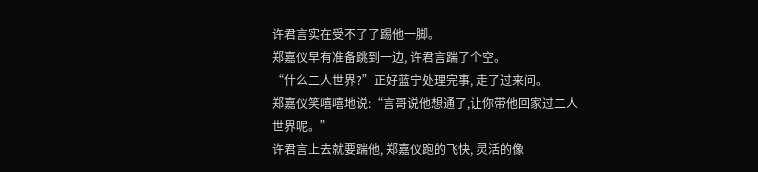许君言实在受不了了踢他一脚。
郑嘉仪早有准备跳到一边, 许君言踹了个空。
“什么二人世界?”正好蓝宁处理完事, 走了过来问。
郑嘉仪笑嘻嘻地说:“言哥说他想通了,让你带他回家过二人世界呢。”
许君言上去就要踹他, 郑嘉仪跑的飞快, 灵活的像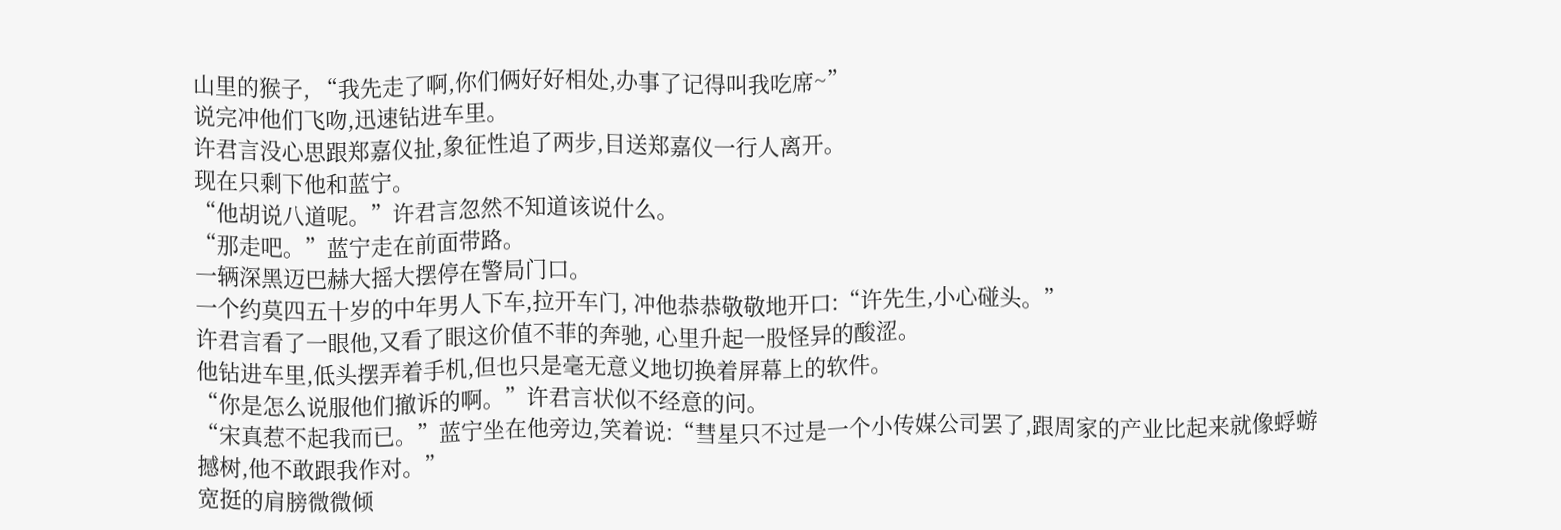山里的猴子, “我先走了啊,你们俩好好相处,办事了记得叫我吃席~”
说完冲他们飞吻,迅速钻进车里。
许君言没心思跟郑嘉仪扯,象征性追了两步,目送郑嘉仪一行人离开。
现在只剩下他和蓝宁。
“他胡说八道呢。”许君言忽然不知道该说什么。
“那走吧。”蓝宁走在前面带路。
一辆深黑迈巴赫大摇大摆停在警局门口。
一个约莫四五十岁的中年男人下车,拉开车门, 冲他恭恭敬敬地开口:“许先生,小心碰头。”
许君言看了一眼他,又看了眼这价值不菲的奔驰, 心里升起一股怪异的酸涩。
他钻进车里,低头摆弄着手机,但也只是毫无意义地切换着屏幕上的软件。
“你是怎么说服他们撤诉的啊。”许君言状似不经意的问。
“宋真惹不起我而已。”蓝宁坐在他旁边,笑着说:“彗星只不过是一个小传媒公司罢了,跟周家的产业比起来就像蜉蝣撼树,他不敢跟我作对。”
宽挺的肩膀微微倾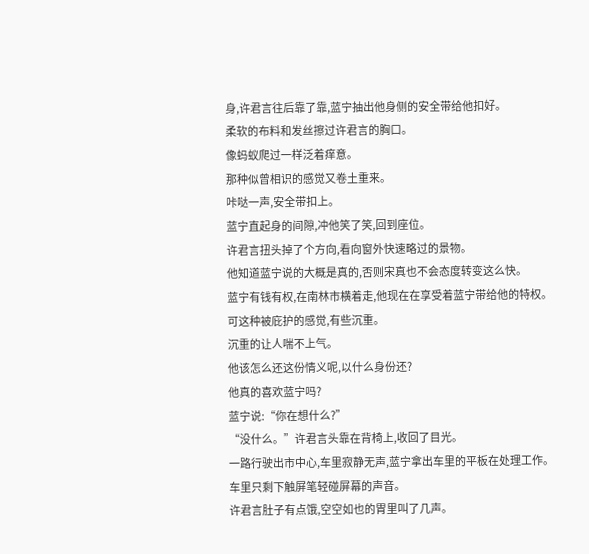身,许君言往后靠了靠,蓝宁抽出他身侧的安全带给他扣好。
柔软的布料和发丝擦过许君言的胸口。
像蚂蚁爬过一样泛着痒意。
那种似曾相识的感觉又卷土重来。
咔哒一声,安全带扣上。
蓝宁直起身的间隙,冲他笑了笑,回到座位。
许君言扭头掉了个方向,看向窗外快速略过的景物。
他知道蓝宁说的大概是真的,否则宋真也不会态度转变这么快。
蓝宁有钱有权,在南林市横着走,他现在在享受着蓝宁带给他的特权。
可这种被庇护的感觉,有些沉重。
沉重的让人喘不上气。
他该怎么还这份情义呢,以什么身份还?
他真的喜欢蓝宁吗?
蓝宁说:“你在想什么?”
“没什么。”许君言头靠在背椅上,收回了目光。
一路行驶出市中心,车里寂静无声,蓝宁拿出车里的平板在处理工作。
车里只剩下触屏笔轻碰屏幕的声音。
许君言肚子有点饿,空空如也的胃里叫了几声。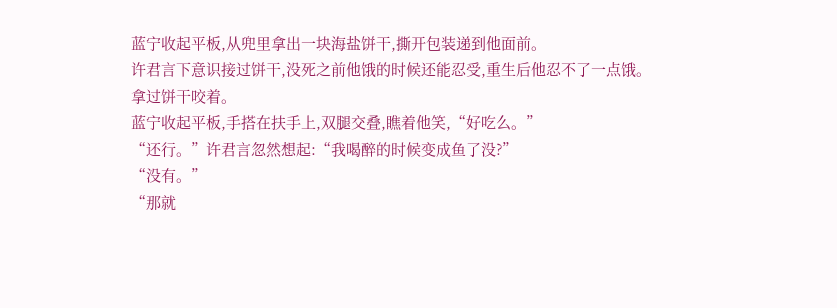蓝宁收起平板,从兜里拿出一块海盐饼干,撕开包装递到他面前。
许君言下意识接过饼干,没死之前他饿的时候还能忍受,重生后他忍不了一点饿。
拿过饼干咬着。
蓝宁收起平板,手搭在扶手上,双腿交叠,瞧着他笑,“好吃么。”
“还行。”许君言忽然想起:“我喝醉的时候变成鱼了没?”
“没有。”
“那就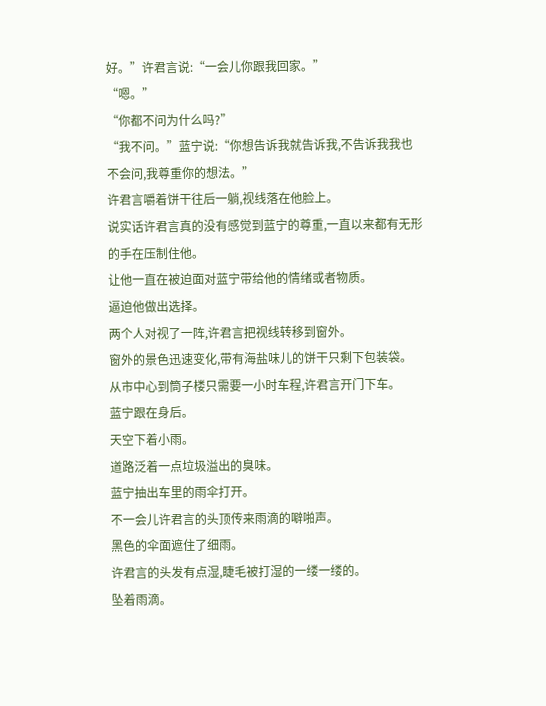好。”许君言说:“一会儿你跟我回家。”
“嗯。”
“你都不问为什么吗?”
“我不问。”蓝宁说:“你想告诉我就告诉我,不告诉我我也不会问,我尊重你的想法。”
许君言嚼着饼干往后一躺,视线落在他脸上。
说实话许君言真的没有感觉到蓝宁的尊重,一直以来都有无形的手在压制住他。
让他一直在被迫面对蓝宁带给他的情绪或者物质。
逼迫他做出选择。
两个人对视了一阵,许君言把视线转移到窗外。
窗外的景色迅速变化,带有海盐味儿的饼干只剩下包装袋。
从市中心到筒子楼只需要一小时车程,许君言开门下车。
蓝宁跟在身后。
天空下着小雨。
道路泛着一点垃圾溢出的臭味。
蓝宁抽出车里的雨伞打开。
不一会儿许君言的头顶传来雨滴的噼啪声。
黑色的伞面遮住了细雨。
许君言的头发有点湿,睫毛被打湿的一缕一缕的。
坠着雨滴。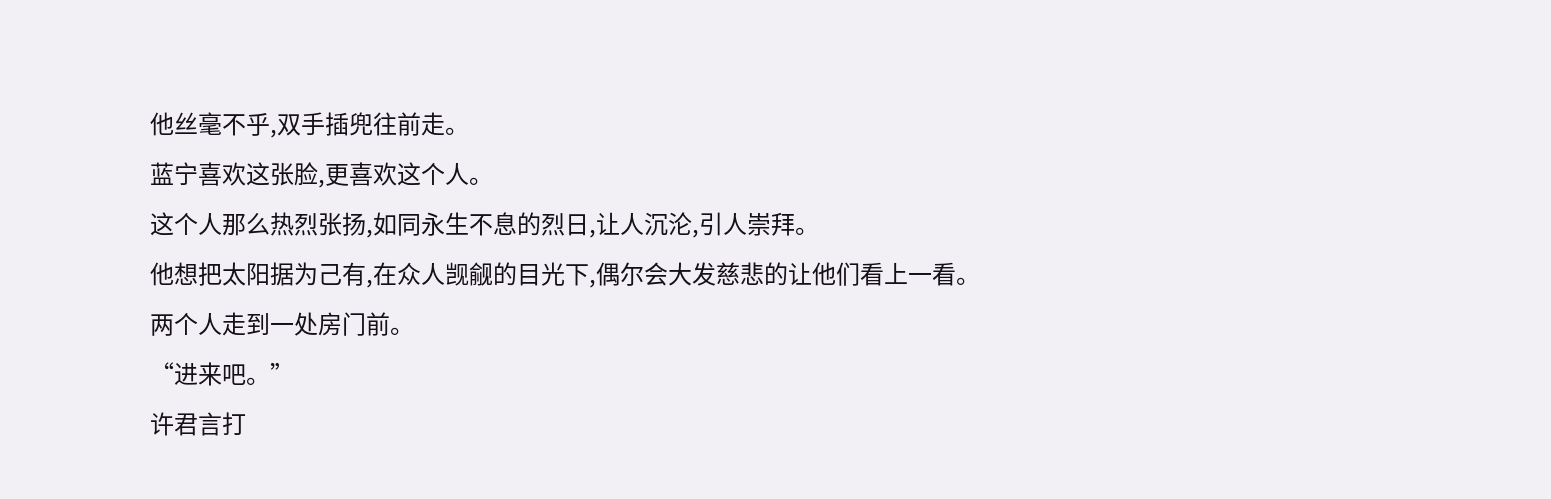他丝毫不乎,双手插兜往前走。
蓝宁喜欢这张脸,更喜欢这个人。
这个人那么热烈张扬,如同永生不息的烈日,让人沉沦,引人崇拜。
他想把太阳据为己有,在众人觊觎的目光下,偶尔会大发慈悲的让他们看上一看。
两个人走到一处房门前。
“进来吧。”
许君言打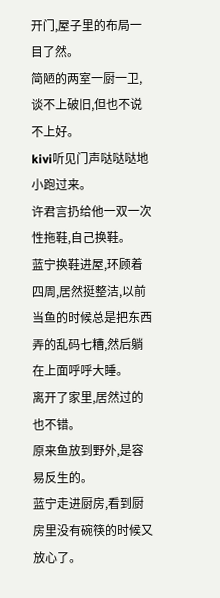开门,屋子里的布局一目了然。
简陋的两室一厨一卫,谈不上破旧,但也不说不上好。
kivi听见门声哒哒哒地小跑过来。
许君言扔给他一双一次性拖鞋,自己换鞋。
蓝宁换鞋进屋,环顾着四周,居然挺整洁,以前当鱼的时候总是把东西弄的乱码七糟,然后躺在上面呼呼大睡。
离开了家里,居然过的也不错。
原来鱼放到野外,是容易反生的。
蓝宁走进厨房,看到厨房里没有碗筷的时候又放心了。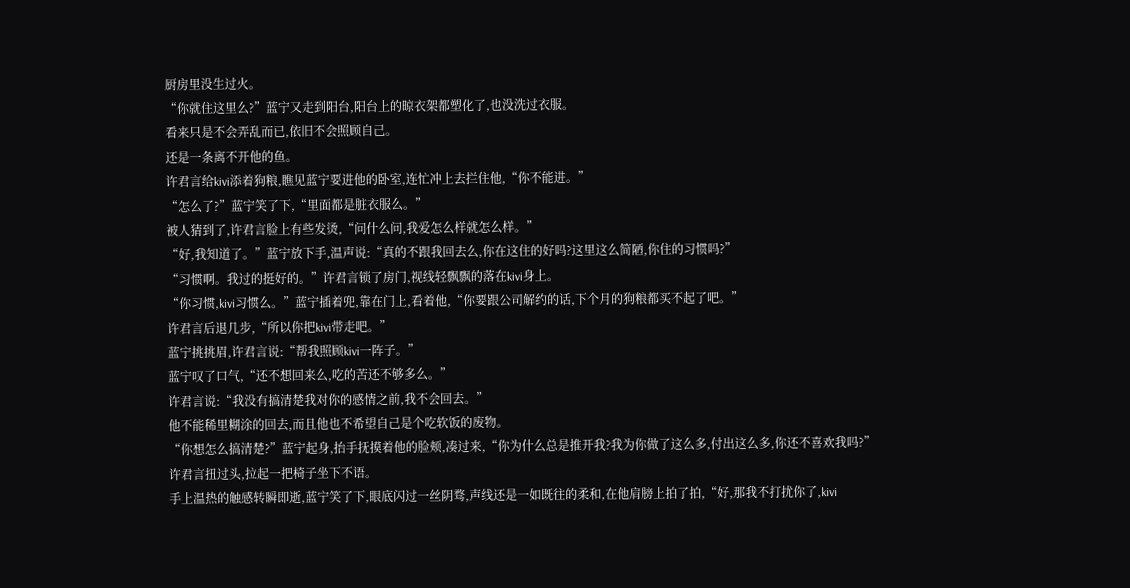厨房里没生过火。
“你就住这里么?”蓝宁又走到阳台,阳台上的晾衣架都塑化了,也没洗过衣服。
看来只是不会弄乱而已,依旧不会照顾自己。
还是一条离不开他的鱼。
许君言给kivi添着狗粮,瞧见蓝宁要进他的卧室,连忙冲上去拦住他,“你不能进。”
“怎么了?”蓝宁笑了下,“里面都是脏衣服么。”
被人猜到了,许君言脸上有些发烫,“问什么问,我爱怎么样就怎么样。”
“好,我知道了。”蓝宁放下手,温声说:“真的不跟我回去么,你在这住的好吗?这里这么简陋,你住的习惯吗?”
“习惯啊。我过的挺好的。”许君言锁了房门,视线轻飘飘的落在kivi身上。
“你习惯,kivi习惯么。”蓝宁插着兜,靠在门上,看着他,“你要跟公司解约的话,下个月的狗粮都买不起了吧。”
许君言后退几步,“所以你把kivi带走吧。”
蓝宁挑挑眉,许君言说:“帮我照顾kivi一阵子。”
蓝宁叹了口气,“还不想回来么,吃的苦还不够多么。”
许君言说:“我没有搞清楚我对你的感情之前,我不会回去。”
他不能稀里糊涂的回去,而且他也不希望自己是个吃软饭的废物。
“你想怎么搞清楚?”蓝宁起身,抬手抚摸着他的脸颊,凑过来,“你为什么总是推开我?我为你做了这么多,付出这么多,你还不喜欢我吗?”
许君言扭过头,拉起一把椅子坐下不语。
手上温热的触感转瞬即逝,蓝宁笑了下,眼底闪过一丝阴骛,声线还是一如既往的柔和,在他肩膀上拍了拍,“好,那我不打扰你了,kivi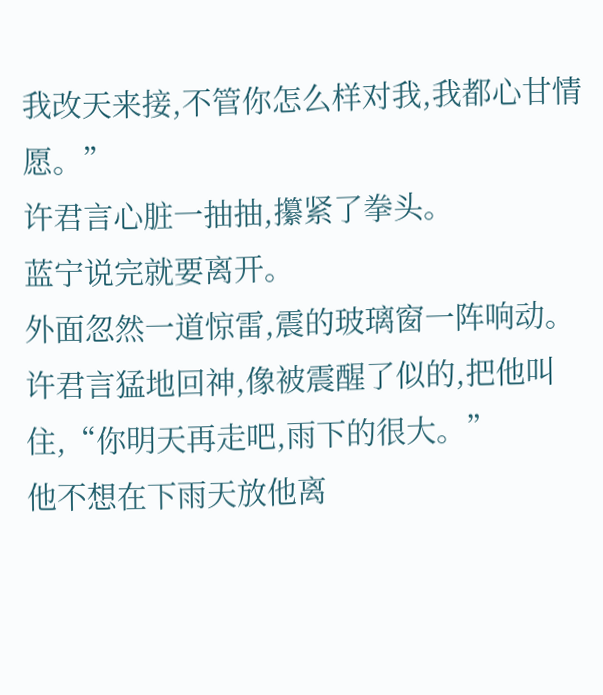我改天来接,不管你怎么样对我,我都心甘情愿。”
许君言心脏一抽抽,攥紧了拳头。
蓝宁说完就要离开。
外面忽然一道惊雷,震的玻璃窗一阵响动。
许君言猛地回神,像被震醒了似的,把他叫住,“你明天再走吧,雨下的很大。”
他不想在下雨天放他离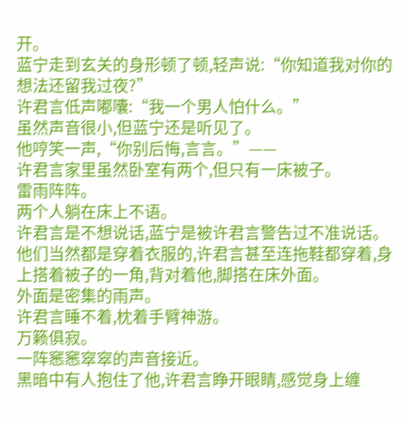开。
蓝宁走到玄关的身形顿了顿,轻声说:“你知道我对你的想法还留我过夜?”
许君言低声嘟囔:“我一个男人怕什么。”
虽然声音很小,但蓝宁还是听见了。
他哼笑一声,“你别后悔,言言。”——
许君言家里虽然卧室有两个,但只有一床被子。
雷雨阵阵。
两个人躺在床上不语。
许君言是不想说话,蓝宁是被许君言警告过不准说话。
他们当然都是穿着衣服的,许君言甚至连拖鞋都穿着,身上搭着被子的一角,背对着他,脚搭在床外面。
外面是密集的雨声。
许君言睡不着,枕着手臂神游。
万籁俱寂。
一阵窸窸窣窣的声音接近。
黑暗中有人抱住了他,许君言睁开眼睛,感觉身上缠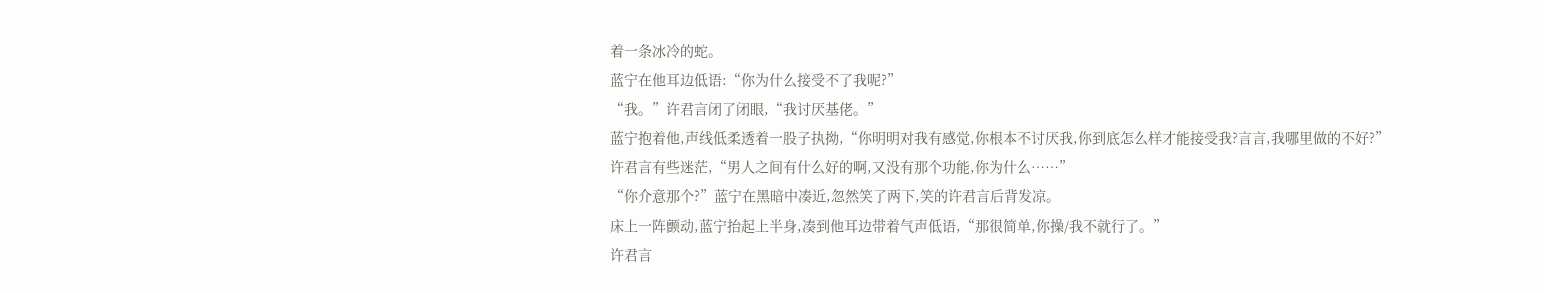着一条冰冷的蛇。
蓝宁在他耳边低语:“你为什么接受不了我呢?”
“我。”许君言闭了闭眼,“我讨厌基佬。”
蓝宁抱着他,声线低柔透着一股子执拗,“你明明对我有感觉,你根本不讨厌我,你到底怎么样才能接受我?言言,我哪里做的不好?”
许君言有些迷茫,“男人之间有什么好的啊,又没有那个功能,你为什么……”
“你介意那个?”蓝宁在黑暗中凑近,忽然笑了两下,笑的许君言后背发凉。
床上一阵颤动,蓝宁抬起上半身,凑到他耳边带着气声低语,“那很简单,你操/我不就行了。”
许君言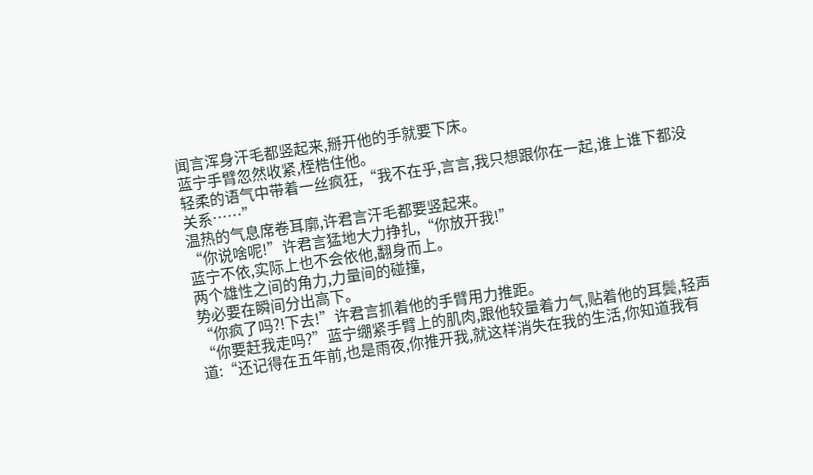闻言浑身汗毛都竖起来,掰开他的手就要下床。
蓝宁手臂忽然收紧,桎梏住他。
轻柔的语气中带着一丝疯狂,“我不在乎,言言,我只想跟你在一起,谁上谁下都没关系……”
温热的气息席卷耳廓,许君言汗毛都要竖起来。
“你说啥呢!”许君言猛地大力挣扎,“你放开我!”
蓝宁不依,实际上也不会依他,翻身而上。
两个雄性之间的角力,力量间的碰撞,
势必要在瞬间分出高下。
“你疯了吗?!下去!”许君言抓着他的手臂用力推距。
“你要赶我走吗?”蓝宁绷紧手臂上的肌肉,跟他较量着力气,贴着他的耳鬓,轻声道:“还记得在五年前,也是雨夜,你推开我,就这样消失在我的生活,你知道我有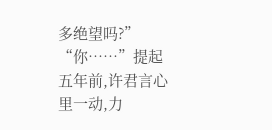多绝望吗?”
“你……”提起五年前,许君言心里一动,力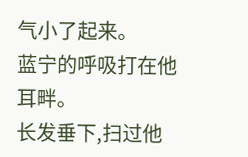气小了起来。
蓝宁的呼吸打在他耳畔。
长发垂下,扫过他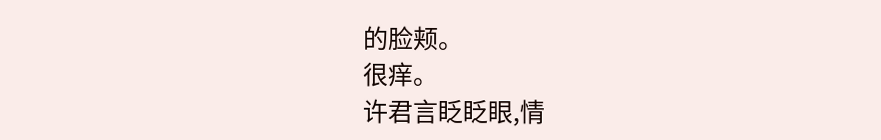的脸颊。
很痒。
许君言眨眨眼,情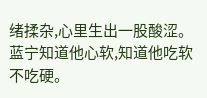绪揉杂,心里生出一股酸涩。
蓝宁知道他心软,知道他吃软不吃硬。